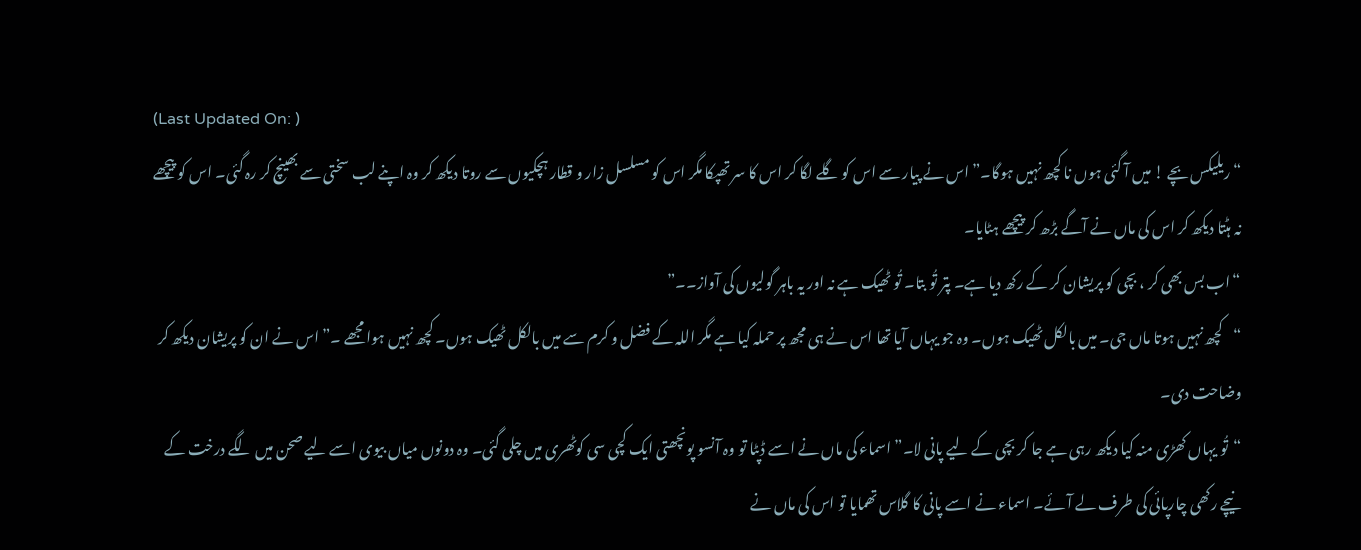(Last Updated On: )
“ریلیکس بچے ! میں آ گئی ہوں نا کچھ نہیں ہوگا۔” اس نے پیار سے اس کو گلے لگا کر اس کا سر تھپکا مگر اس کو مسلسل زار و قطار ہچکیوں سے روتا دیکھ کر وہ اپنے لب سختی سے بھینچ کر رہ گئی۔ اس کو پیچھے نہ ہٹتا دیکھ کر اس کی ماں نے آگے بڑھ کر پیچھے ہٹایا۔
“اب بس بھی کر ، بچی کو پریشان کر کے رکھ دیا ہے۔ پتر تُو بتا۔ تُو ٹھیک ہے نہ اور یہ باہر گولیوں کی آواز۔۔”
“کچھ نہیں ہوتا ماں جی۔ میں بالکل ٹھیک ہوں۔ وہ جو یہاں آیا تھا اس نے ہی مجھ پر حملہ کیا ہے مگر اللہ کے فضل و کرم سے میں بالکل ٹھیک ہوں۔ کچھ نہیں ہوا مجھے ۔” اس نے ان کو پریشان دیکھ کر وضاحت دی۔
“تُو یہاں کھڑی منہ کیا دیکھ رہی ہے جا کر بچی کے لیے پانی لا۔” اسماء کی ماں نے اسے ڈپٹا تو وہ آنسو پونچھتی ایک کچی سی کوٹھری میں چلی گئی۔ وہ دونوں میاں بیوی اسے لیے صحن میں لگے درخت کے نیچے رکھی چارپائی کی طرف لے آئے۔ اسماء نے اسے پانی کا گلاس تھمایا تو اس کی ماں نے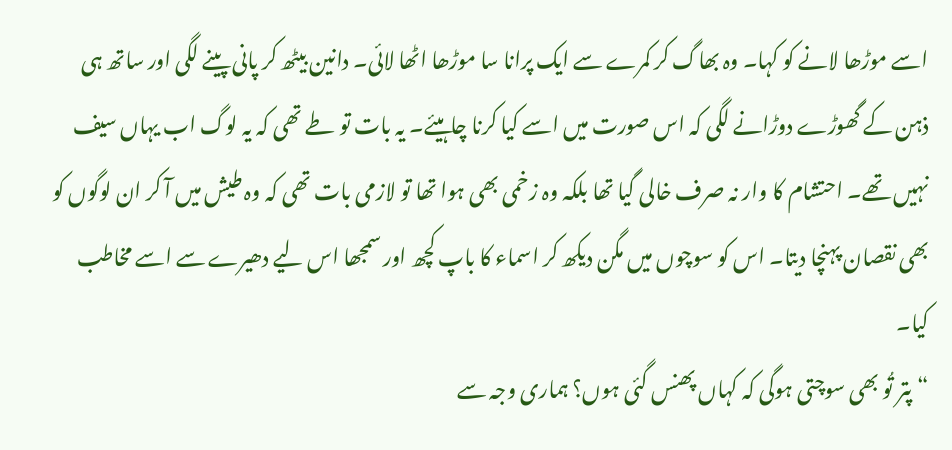اسے موڑھا لانے کو کہا۔ وہ بھاگ کر کمرے سے ایک پرانا سا موڑھا اٹھا لائی۔ دانین بیٹھ کر پانی پینے لگی اور ساتھ ہی ذہن کے گھوڑے دوڑانے لگی کہ اس صورت میں اسے کیا کرنا چاہیئے۔ یہ بات تو طے تھی کہ یہ لوگ اب یہاں سیف نہیں تھے۔ احتشام کا وار نہ صرف خالی گیا تھا بلکہ وہ زخمی بھی ہوا تھا تو لازمی بات تھی کہ وہ طیش میں آ کر ان لوگوں کو بھی نقصان پہنچا دیتا۔ اس کو سوچوں میں مگن دیکھ کر اسماء کا باپ کچھ اور سمجھا اس لیے دھیرے سے اسے مخاطب کیا۔
“پتر تُو بھی سوچتی ہوگی کہ کہاں پھنس گئی ہوں؟ ہماری وجہ سے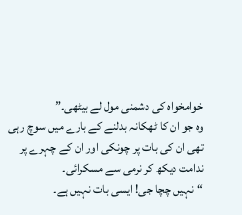خوامخواہ کی دشمنی مول لے بیٹھی۔”
وہ جو ان کا ٹھکانہ بدلنے کے بارے میں سوچ رہی تھی ان کی بات پر چونکی اور ان کے چہرے پر ندامت دیکھ کر نرمی سے مسکرائی۔
“نہیں چچا جی! ایسی بات نہیں ہے۔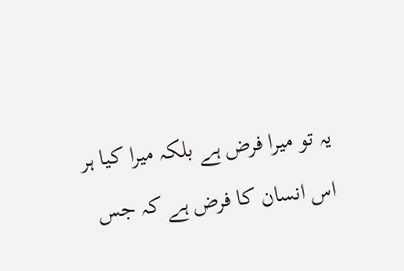یہ تو میرا فرض ہے بلکہ میرا کیا ہر اس انسان کا فرض ہے کہ جس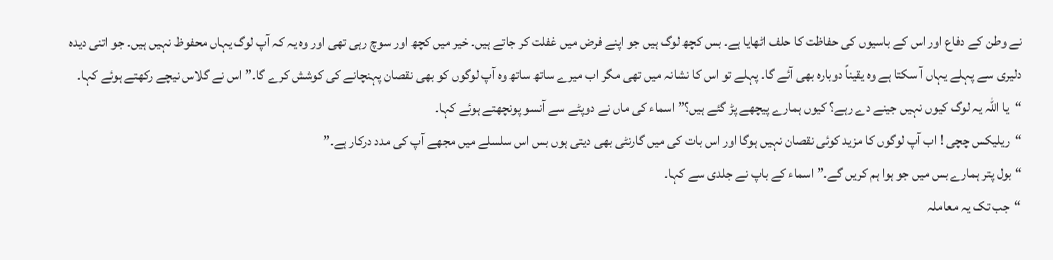نے وطن کے دفاع اور اس کے باسیوں کی حفاظت کا حلف اٹھایا ہے۔ بس کچھ لوگ ہیں جو اپنے فرض میں غفلت کر جاتے ہیں۔ خیر میں کچھ اور سوچ رہی تھی اور وہ یہ کہ آپ لوگ یہاں محفوظ نہیں ہیں۔ جو اتنی دیدہ دلیری سے پہلے یہاں آ سکتا ہے وہ یقیناً دوبارہ بھی آئے گا۔ پہلے تو اس کا نشانہ میں تھی مگر اب میرے ساتھ ساتھ وہ آپ لوگوں کو بھی نقصان پہنچانے کی کوشش کرے گا۔” اس نے گلاس نیچے رکھتے ہوئے کہا۔
“یا اللہ یہ لوگ کیوں نہیں جینے دے رہے؟ کیوں ہمارے پیچھے پڑ گئے ہیں؟” اسماء کی ماں نے دوپٹے سے آنسو پونچھتے ہوئے کہا۔
“ریلیکس چچی ! اب آپ لوگوں کا مزید کوئی نقصان نہیں ہوگا اور اس بات کی میں گارنٹی بھی دیتی ہوں بس اس سلسلے میں مجھے آپ کی مدد درکار ہے۔”
“بول پتر ہمارے بس میں جو ہوا ہم کریں گے۔” اسماء کے باپ نے جلدی سے کہا۔
“جب تک یہ معاملہ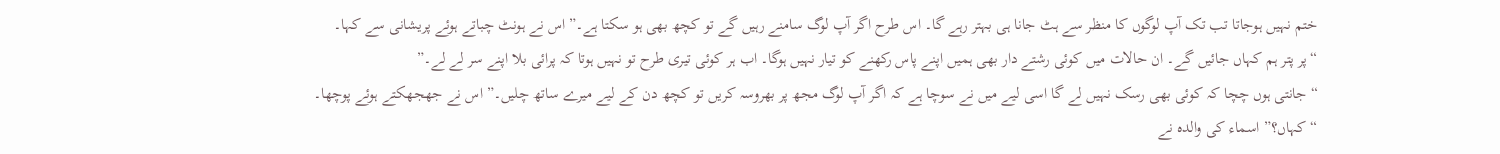ختم نہیں ہوجاتا تب تک آپ لوگوں کا منظر سے ہٹ جانا ہی بہتر رہے گا۔ اس طرح اگر آپ لوگ سامنے رہیں گے تو کچھ بھی ہو سکتا ہے۔” اس نے ہونٹ چباتے ہوئے پریشانی سے کہا۔
“پر پتر ہم کہاں جائیں گے۔ ان حالات میں کوئی رشتے دار بھی ہمیں اپنے پاس رکھنے کو تیار نہیں ہوگا۔ اب ہر کوئی تیری طرح تو نہیں ہوتا کہ پرائی بلا اپنے سر لے لے۔”
“جانتی ہوں چچا کہ کوئی بھی رسک نہیں لے گا اسی لیے میں نے سوچا ہے کہ اگر آپ لوگ مجھ پر بھروسہ کریں تو کچھ دن کے لیے میرے ساتھ چلیں۔” اس نے جھجھکتے ہوئے پوچھا۔
“کہاں؟” اسماء کی والدہ نے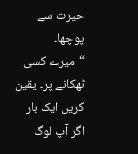حیرت سے پوچھا۔
“میرے کسی ٹھکانے پر۔ یقین کریں ایک بار اگر آپ لوگ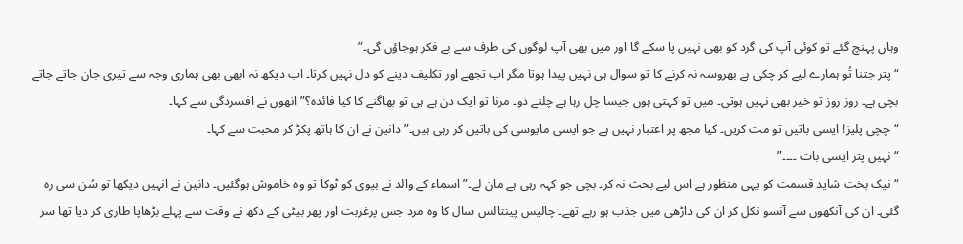وہاں پہنچ گئے تو کوئی آپ کی گرد کو بھی نہیں پا سکے گا اور میں بھی آپ لوگوں کی طرف سے بے فکر ہوجاؤں گی۔”
“پتر جتنا تُو ہمارے لیے کر چکی ہے بھروسہ نہ کرنے کا تو سوال ہی نہیں پیدا ہوتا مگر اب تجھے اور تکلیف دینے کو دل نہیں کرتا۔ اب دیکھ نہ ابھی بھی ہماری وجہ سے تیری جان جاتے جاتے بچی ہے۔ روز روز تو خیر بھی نہیں ہوتی۔ میں تو کہتی ہوں جیسا چل رہا ہے چلنے دو۔ مرنا تو ایک دن ہے ہی تو بھاگنے کا کیا فائدہ؟” انھوں نے افسردگی سے کہا۔
“چچی پلیز! ایسی باتیں تو مت کریں۔ کیا مجھ پر اعتبار نہیں ہے جو ایسی مایوسی کی باتیں کر رہی ہیں۔” دانین نے ان کا ہاتھ پکڑ کر محبت سے کہا۔
“نہیں پتر ایسی بات ۔۔۔۔”
“نیک بخت شاید قسمت کو یہی منظور ہے اس لیے بحث نہ کر۔ بچی جو کہہ رہی ہے مان لے۔” اسماء کے والد نے بیوی کو ٹوکا تو وہ خاموش ہوگئیں۔ دانین نے انہیں دیکھا تو سُن سی رہ گئی۔ ان کی آنکھوں سے آنسو نکل کر ان کی داڑھی میں جذب ہو رہے تھے۔ چالیس پینتالس سال کا وہ مرد جس پرغربت اور پھر بیٹی کے دکھ نے وقت سے پہلے بڑھاپا طاری کر دیا تھا سر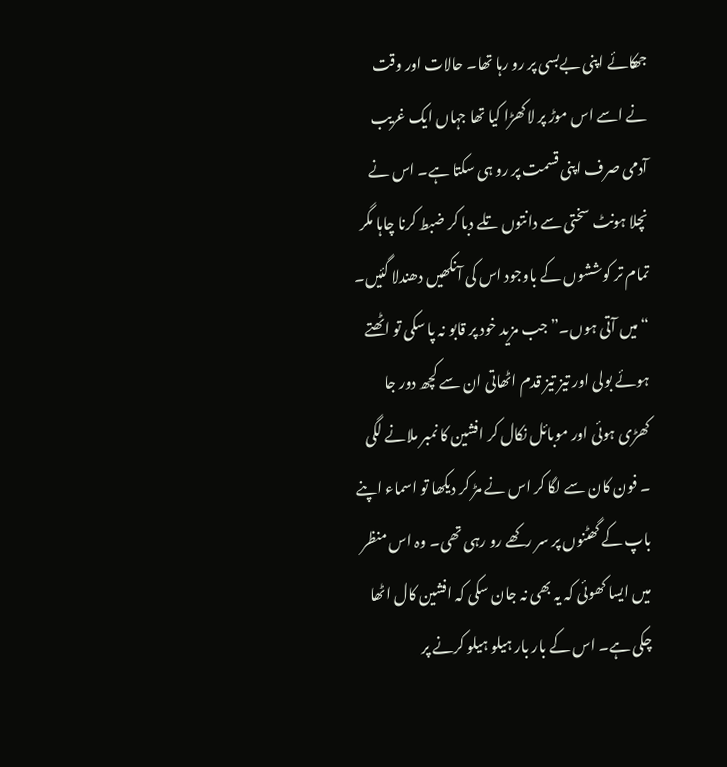جھکائے اپنی بےبسی پر رو رہا تھا۔ حالات اور وقت نے اسے اس موڑ پر لاکھڑا کیا تھا جہاں ایک غریب آدمی صرف اپنی قسمت پر رو ہی سکتا ہے۔ اس نے نچلا ہونٹ سختی سے دانتوں تلے دبا کر ضبط کرنا چاہا مگر تمام تر کوششوں کے باوجود اس کی آنکھیں دھندلا گئیں۔
“میں آتی ہوں۔” جب مزید خود پر قابو نہ پا سکی تو اٹھتے ہوئے بولی اور تیز تیز قدم اٹھاتی ان سے کچھ دور جا کھڑی ہوئی اور موبائل نکال کر افشین کا نمبر ملانے لگی ۔ فون کان سے لگا کر اس نے مڑ کر دیکھا تو اسماء اپنے باپ کے گھٹنوں پر سر رکھے رو رہی تھی۔ وہ اس منظر میں ایسا کھوئی کہ یہ بھی نہ جان سکی کہ افشین کال اٹھا چکی ہے۔ اس کے بار بار ہیلو ہیلو کرنے پر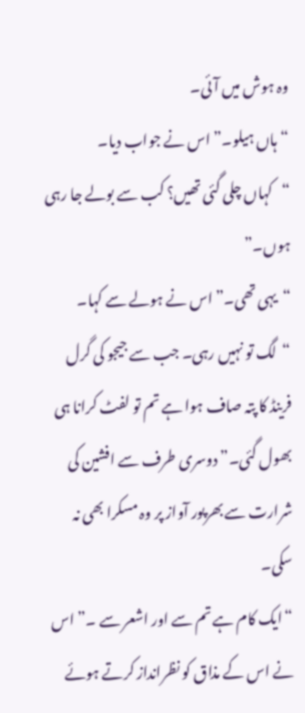وہ ہوش میں آئی۔
“ہاں ہیلو۔” اس نے جواب دیا۔
“کہاں چلی گئی تھیں؟ کب سے بولے جا رہی ہوں۔”
“یہی تھی۔” اس نے ہولے سے کہا۔
“لگ تو نہیں رہی۔ جب سے جیجو کی گرل فرینڈ کا پتہ صاف ہوا ہے تم تو لفٹ کرانا ہی بھول گئی۔” دوسری طرف سے افشین کی شرارت سے بھرپور آواز پر وہ مسکرا بھی نہ سکی۔
“ایک کام ہے تم سے اور اشعر سے ۔” اس نے اس کے مذاق کو نظرانداز کرتے ہوئے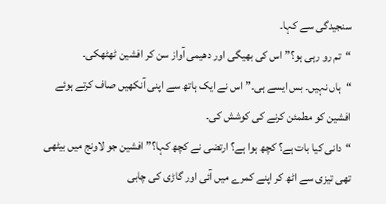سنجیدگی سے کہا۔
“تم رو رہی ہو؟” اس کی بھیگی اور دھیمی آواز سن کر افشین ٹھٹھکی۔
“ہاں نہیں۔ بس ایسے ہی۔” اس نے ایک ہاتھ سے اپنی آنکھیں صاف کرتے ہوئے افشین کو مطمئن کرنے کی کوشش کی۔
“دانی کیا بات ہے؟ کچھ ہوا ہے؟ ارتضی نے کچھ کہا؟” افشین جو لاونج میں بیٹھی تھی تیزی سے اٹھ کر اپنے کمرے میں آئی اور گاڑی کی چابی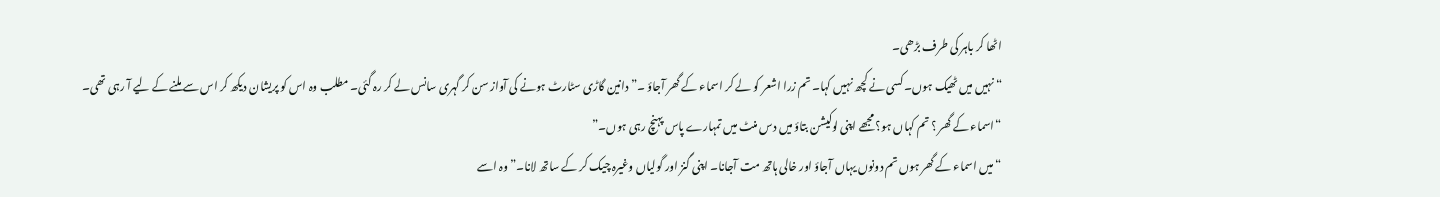اٹھا کر باہر کی طرف بڑھی۔
“نہیں میں ٹھیک ہوں۔ کسی نے کچھ نہیں کہا۔ تم زرا اشعر کو لے کر اسماء کے گھر آجاؤ ۔” دانین گاڑی سٹارٹ ہونے کی آواز سن کر گہری سانس لے کر رہ گئی۔ مطلب وہ اس کو پریشان دیکھ کر اس سے ملنے کے لیے آ رہی تھی۔
“اسماء کے گھر ؟ تم کہاں ہو؟ مجھے اپنی لوکیشن بتاؤ میں دس منٹ میں تمہارے پاس پہنچ رہی ہوں۔”
“میں اسماء کے گھر ہوں تم دونوں یہاں آجاؤ اور خالی ہاتھ مت آجانا۔ اپنی گنز اور گولیاں وغیرہ چیک کر کے ساتھ لانا۔” وہ اسے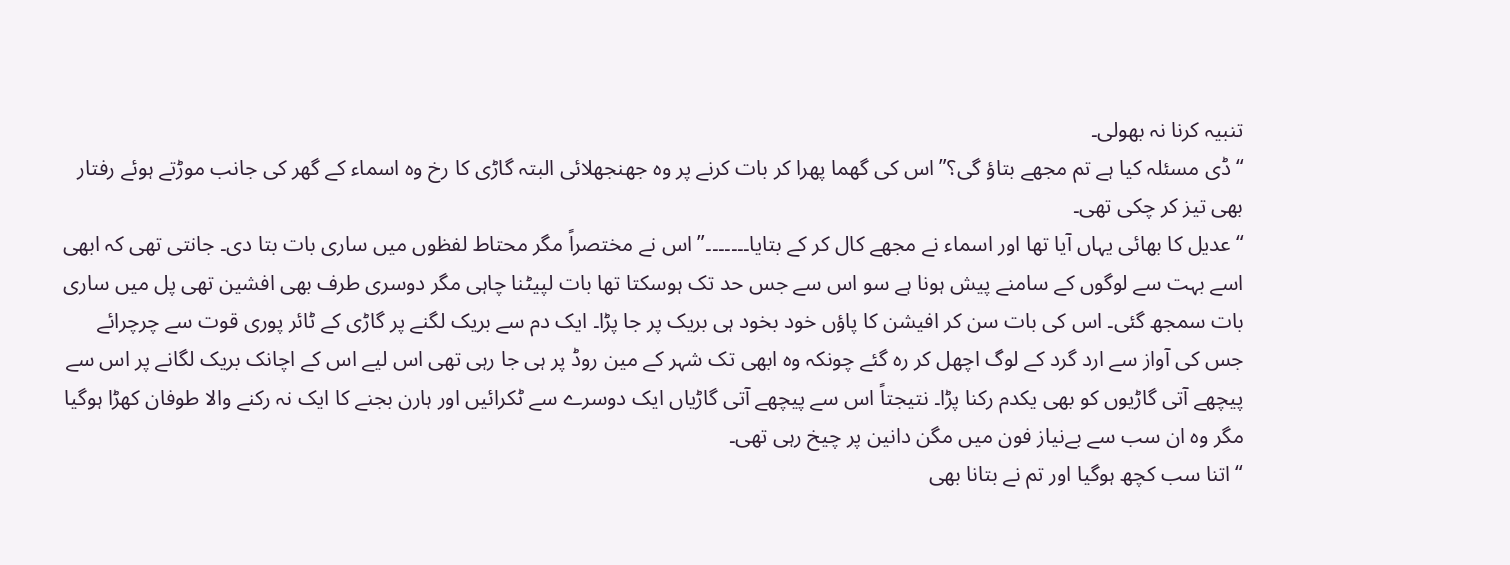تنبیہ کرنا نہ بھولی۔
“ڈی مسئلہ کیا ہے تم مجھے بتاؤ گی؟” اس کی گھما پھرا کر بات کرنے پر وہ جھنجھلائی البتہ گاڑی کا رخ وہ اسماء کے گھر کی جانب موڑتے ہوئے رفتار بھی تیز کر چکی تھی۔
“عدیل کا بھائی یہاں آیا تھا اور اسماء نے مجھے کال کر کے بتایا۔۔۔۔۔۔۔” اس نے مختصراً مگر محتاط لفظوں میں ساری بات بتا دی۔ جانتی تھی کہ ابھی اسے بہت سے لوگوں کے سامنے پیش ہونا ہے سو اس سے جس حد تک ہوسکتا تھا بات لپیٹنا چاہی مگر دوسری طرف بھی افشین تھی پل میں ساری بات سمجھ گئی۔ اس کی بات سن کر افیشن کا پاؤں خود بخود ہی بریک پر جا پڑا۔ ایک دم سے بریک لگنے پر گاڑی کے ٹائر پوری قوت سے چرچرائے جس کی آواز سے ارد گرد کے لوگ اچھل کر رہ گئے چونکہ وہ ابھی تک شہر کے مین روڈ پر ہی جا رہی تھی اس لیے اس کے اچانک بریک لگانے پر اس سے پیچھے آتی گاڑیوں کو بھی یکدم رکنا پڑا۔ نتیجتاً اس سے پیچھے آتی گاڑیاں ایک دوسرے سے ٹکرائیں اور ہارن بجنے کا ایک نہ رکنے والا طوفان کھڑا ہوگیا مگر وہ ان سب سے بےنیاز فون میں مگن دانین پر چیخ رہی تھی۔
“اتنا سب کچھ ہوگیا اور تم نے بتانا بھی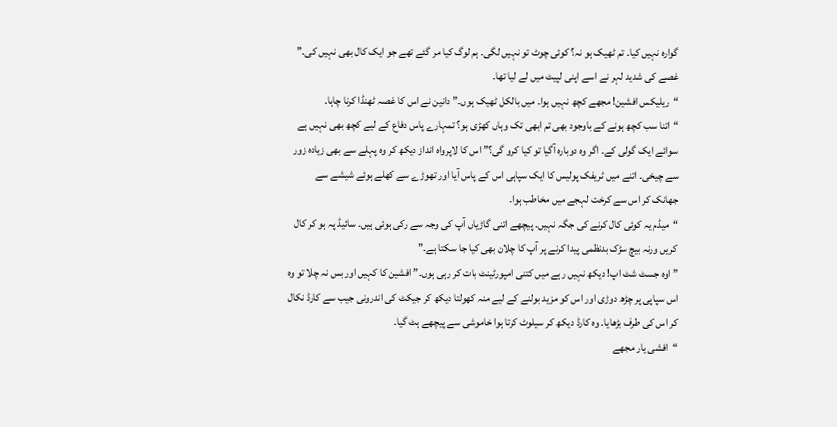گوارہ نہیں کیا۔ تم ٹھیک ہو نہ؟ کوئی چوٹ تو نہیں لگی۔ ہم لوگ کیا مر گئے تھے جو ایک کال بھی نہیں کی۔” غصے کی شدید لہر نے اسے اپنی لپیٹ میں لے لیا تھا۔
“ریلیکس افشین! مجھے کچھ نہیں ہوا۔ میں بالکل ٹھیک ہوں۔” دانین نے اس کا غصہ ٹھنڈا کرنا چاہا۔
“اتنا سب کچھ ہونے کے باوجود بھی تم ابھی تک وہاں کھڑی ہو؟ تمہارے پاس دفاع کے لیے کچھ بھی نہیں ہے سوائے ایک گولی کے۔ اگر وہ دوبارہ آگیا تو کیا کرو گی؟” اس کا لاپرواہ انداز دیکھ کر وہ پہلے سے بھی زیادہ زور سے چیخی۔ اتنے میں ٹریفک پولیس کا ایک سپاہی اس کے پاس آیا اور تھوڑے سے کھلے ہوئے شیشے سے جھانک کر اس سے کرخت لہجے میں مخاطب ہوا۔
“میڈم یہ کوئی کال کرنے کی جگہ نہیں۔ پیچھے اتنی گاڑیاں آپ کی وجہ سے رکی ہوئی ہیں۔ سائیڈ پہ ہو کر کال کریں ورنہ بیچ سڑک بدنظمی پیدا کرنے پر آپ کا چلان بھی کیا جا سکتا ہے۔”
” اوہ جسٹ شٹ اپ! دیکھ نہیں رہے میں کتنی امپورٹینٹ بات کر رہی ہوں۔” افشین کا کہیں اور بس نہ چلا تو وہ اس سپاپی پر چڑھ دوڑی اور اس کو مزید بولنے کے لیے منہ کھولتا دیکھ کر جیکٹ کی اندرونی جیب سے کارڈ نکال کر اس کی طرف بڑھایا۔ وہ کارڈ دیکھ کر سیلوٹ کرتا ہوا خاموشی سے پیچھے ہٹ گیا۔
“افشی یار مجھے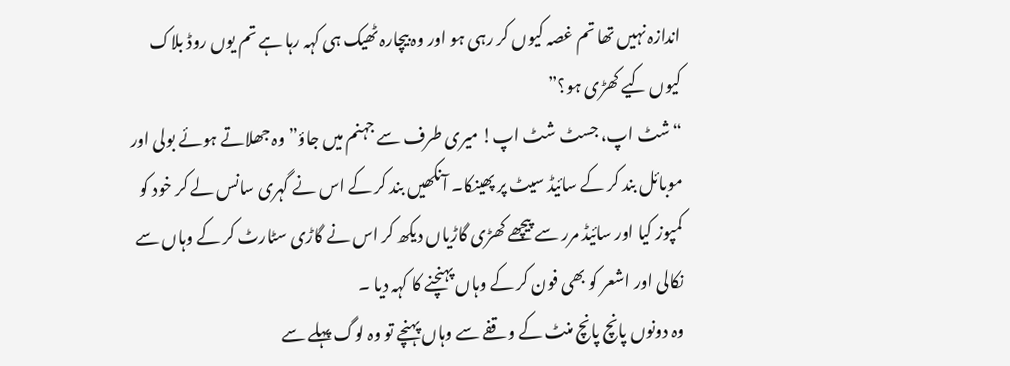اندازہ نہیں تھا تم غصہ کیوں کر رہی ہو اور وہ بیچارہ ٹھیک ہی کہہ رہا ہے تم یوں روڈ بلاک کیوں کیے کھڑی ہو؟”
“شٹ اپ، جسٹ شٹ اپ! میری طرف سے جہنم میں جاؤ” وہ جھلاتے ہوئے بولی اور موبائل بند کر کے سائیڈ سیٹ پر پھینکا۔ آنکھیں بند کر کے اس نے گہری سانس لے کر خود کو کمپوز کیا اور سائیڈ مرر سے پیچھے کھڑی گاڑیاں دیکھ کر اس نے گاڑی سٹارٹ کر کے وہاں سے نکالی اور اشعر کو بھی فون کر کے وہاں پہنچنے کا کہہ دیا ۔
وہ دونوں پانچ پانچ منٹ کے وقفے سے وہاں پہنچے تو وہ لوگ پہلے سے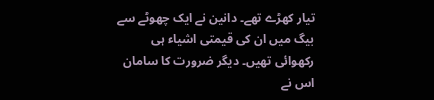تیار کھڑے تھے۔ دانین نے ایک چھوٹے سے بیگ میں ان کی قیمتی اشیاء ہی رکھوائی تھیں۔ دیگر ضرورت کا سامان اس نے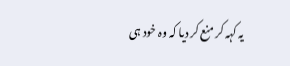یہ کہہ کر منع کر دیا کہ وہ خود ہی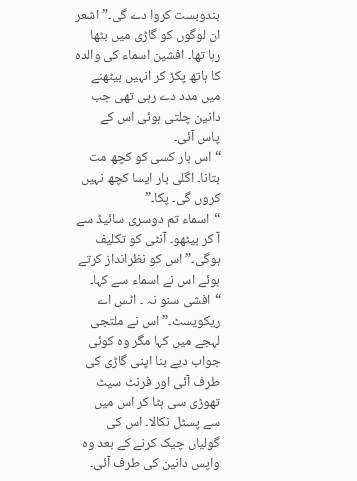بندوبست کروا دے گی۔” اشعر ان لوگوں کو گاڑی میں بٹھا رہا تھا۔ افشین اسماء کی والدہ کا ہاتھ پکڑ کر انہیں بیٹھنے میں مدد دے رہی تھی جب دانین چلتی ہوئی اس کے پاس آئی۔
“اس بار کسی کو کچھ مت بتانا۔ اگلی بار ایسا کچھ نہیں کروں گی۔ پکا۔”
“اسماء تم دوسری سائیڈ سے آ کر بیٹھو۔ آنٹی کو تکلیف ہوگی۔” اس کو نظرانداز کرتے ہوئے اس نے اسماء سے کہا۔
“افشی سنو نہ ۔ اٹس اے ریکویسٹ۔” اس نے ملتجی لہجے میں کہا مگر وہ کوئی جواب دیے بنا اپنی گاڑی کی طرف آئی اور فرنٹ سیٹ تھوڑی سی ہٹا کر اس میں سے پسٹل نکالا۔ اس کی گولیاں چیک کرنے کے بعد وہ واپس دانین کی طرف آئی۔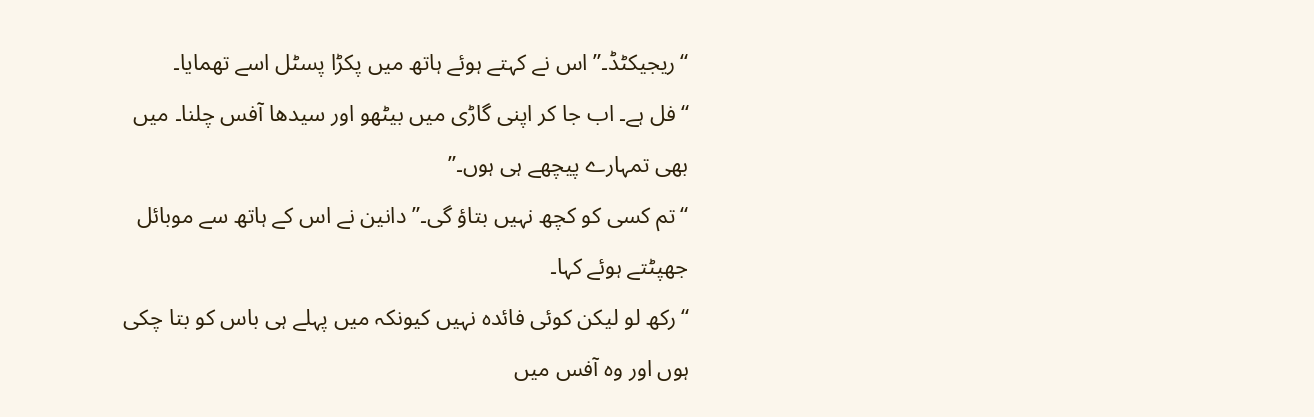“ریجیکٹڈ۔” اس نے کہتے ہوئے ہاتھ میں پکڑا پسٹل اسے تھمایا۔
“فل ہے۔ اب جا کر اپنی گاڑی میں بیٹھو اور سیدھا آفس چلنا۔ میں بھی تمہارے پیچھے ہی ہوں۔”
“تم کسی کو کچھ نہیں بتاؤ گی۔” دانین نے اس کے ہاتھ سے موبائل جھپٹتے ہوئے کہا۔
“رکھ لو لیکن کوئی فائدہ نہیں کیونکہ میں پہلے ہی باس کو بتا چکی ہوں اور وہ آفس میں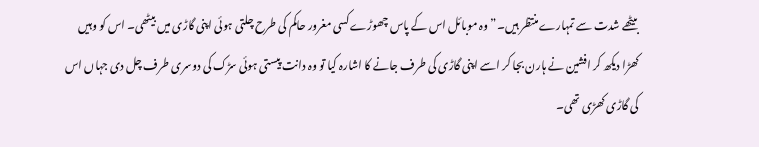بیٹھے شدت سے تمہارے منتظر ہیں۔” وہ موبائل اس کے پاس چھوڑے کسی مغرور حاکم کی طرح چلتی ہوئی اپنی گاڑی میں بیٹھی۔ اس کو وہیں کھڑا دیکھ کر افشین نے ہارن بجا کر اسے اپنی گاڑی کی طرف جانے کا اشارہ کیا تو وہ دانت پیستی ہوئی سڑک کی دوسری طرف چل دی جہاں اس کی گاڑی کھڑی تھی۔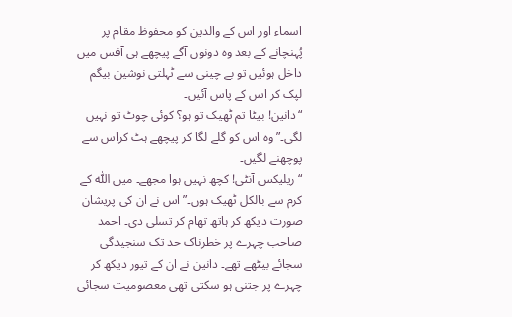اسماء اور اس کے والدین کو محفوظ مقام پر پُہنچانے کے بعد وہ دونوں آگے پیچھے ہی آفس میں داخل ہوئیں تو بے چینی سے ٹہلتی نوشین بیگم لپک کر اس کے پاس آئیں۔
“دانین! بیٹا تم ٹھیک تو ہو؟ کوئی چوٹ تو نہیں لگی۔” وہ اس کو گلے لگا کر پیچھے ہٹ کراس سے پوچھنے لگیں۔
“ریلیکس آنٹی! کچھ نہیں ہوا مجھے۔ میں اللّٰه کے کرم سے بالکل ٹھیک ہوں۔” اس نے ان کی پریشان صورت دیکھ کر ہاتھ تھام کر تسلی دی۔ احمد صاحب چہرے پر خطرناک حد تک سنجیدگی سجائے بیٹھے تھے۔ دانین نے ان کے تیور دیکھ کر چہرے پر جتنی ہو سکتی تھی معصومیت سجائی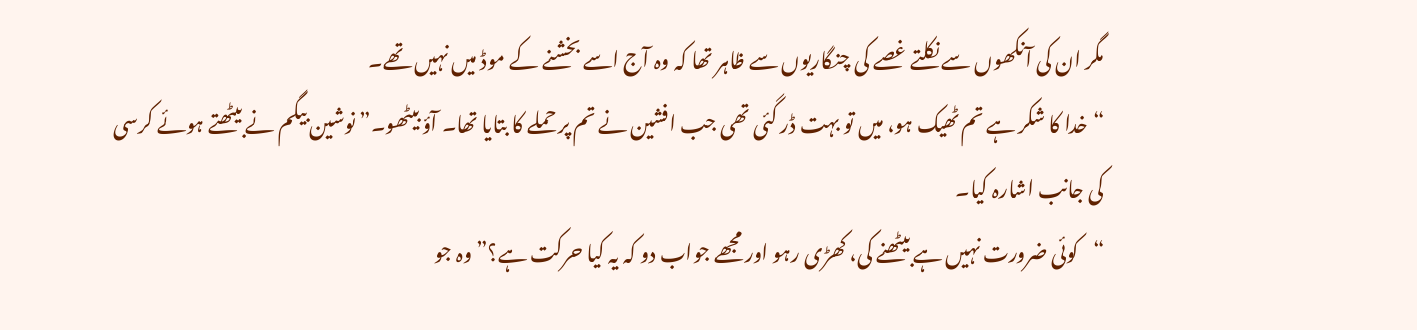مگر ان کی آنکھوں سے نکلتے غصے کی چنگاریوں سے ظاہر تھا کہ وہ آج اسے بخشنے کے موڈ میں نہیں تھے۔
“خدا کا شکر ہے تم ٹھیک ہو، میں تو بہت ڈر گئی تھی جب افشین نے تم پر حملے کا بتایا تھا۔ آؤ بیٹھو۔” نوشین بیگم نے بیٹھتے ہوئے کرسی کی جانب اشارہ کیا۔
“کوئی ضرورت نہیں ہے بیٹھنے کی، کھڑی رہو اور مجھے جواب دو کہ یہ کیا حرکت ہے؟” وہ جو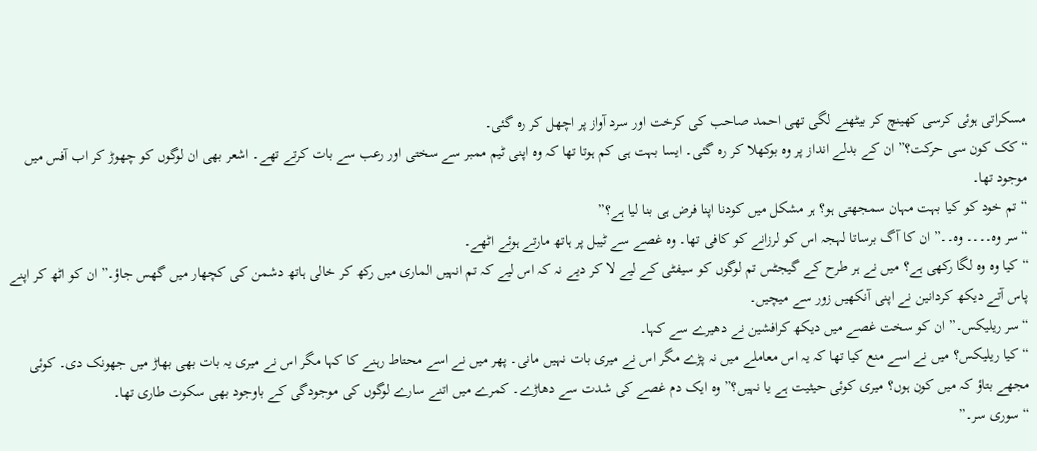مسکراتی ہوئی کرسی کھینچ کر بیٹھنے لگی تھی احمد صاحب کی کرخت اور سرد آواز پر اچھل کر رہ گئی۔
“کک کون سی حرکت؟” ان کے بدلے انداز پر وہ بوکھلا کر رہ گئی۔ ایسا بہت ہی کم ہوتا تھا کہ وہ اپنی ٹیم ممبر سے سختی اور رعب سے بات کرتے تھے۔ اشعر بھی ان لوگوں کو چھوڑ کر اب آفس میں موجود تھا۔
“تم خود کو کیا بہت مہان سمجھتی ہو؟ ہر مشکل میں کودنا اپنا فرض ہی بنا لیا ہے؟”
“سر وہ۔۔۔۔ وہ۔۔” ان کا آگ برساتا لہجہ اس کو لرزانے کو کافی تھا۔ وہ غصے سے ٹیبل پر ہاتھ مارتے ہوئے اٹھے۔
“کیا وہ وہ لگا رکھی ہے؟ میں نے ہر طرح کے گیجٹس تم لوگوں کو سیفٹی کے لیے لا کر دیے نہ کہ اس لیے کہ تم انہیں الماری میں رکھ کر خالی ہاتھ دشمن کی کچھار میں گھس جاؤ۔” ان کو اٹھ کر اپنے پاس آتے دیکھ کردانین نے اپنی آنکھیں زور سے میچیں۔
“سر ریلیکس۔” ان کو سخت غصے میں دیکھ کرافشین نے دھیرے سے کہا۔
“کیا ریلیکس؟ میں نے اسے منع کیا تھا کہ یہ اس معاملے میں نہ پڑے مگر اس نے میری بات نہیں مانی۔ پھر میں نے اسے محتاط رہنے کا کہا مگر اس نے میری یہ بات بھی بھاڑ میں جھونک دی۔ کوئی مجھے بتاؤ کہ میں کون ہوں؟ میری کوئی حیثیت ہے یا نہیں؟” وہ ایک دم غصے کی شدت سے دھاڑے۔ کمرے میں اتنے سارے لوگوں کی موجودگی کے باوجود بھی سکوت طاری تھا۔
“سوری سر۔”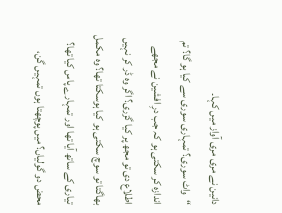دانین نے مری مری آواز میں کہا۔
“واٹ سوری؟ تمہاری سوری سے کیا ہو گا؟ تم اندازہ کر سکتی ہو کہ جب درِ افشین نے مجھے اطلاع دی تو مجھ پر کیا گزری؟ اگر وہ ڈر کر نہیں بھاگتا تو سوچ سکتی ہو کیا ہوسکتا تھا؟ وہ مکمل تیاری کے ساتھ آیا تھا اور تمہارے پاس کیا تھا؟ محض دو گولیاں؟ میں پوچھتا ہوں تمہیں گن،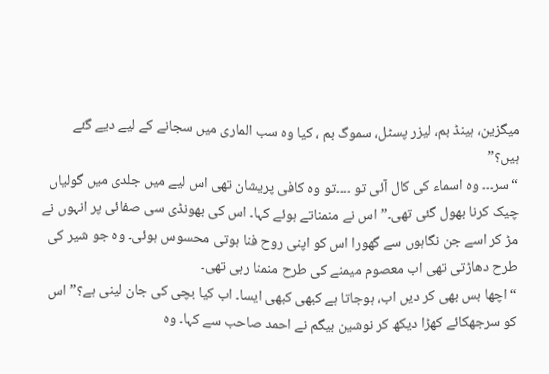میگزین، ہینڈ بم، لیزر پسٹل، سموگ بم ، کیا وہ سب الماری میں سجانے کے لیے دیے گئے ہیں؟”
“سر۔۔۔ وہ اسماء کی کال آئی تو ۔۔۔۔تو وہ کافی پریشان تھی اس لیے میں جلدی میں گولیاں چیک کرنا بھول گئی تھی۔” اس نے منمناتے ہوئے کہا۔ اس کی بھونڈی سی صفائی پر انہوں نے مڑ کر اسے جن نگاہوں سے گھورا اس کو اپنی روح فنا ہوتی محسوس ہوئی۔ وہ جو شیر کی طرح دھاڑتی تھی اب معصوم میمنے کی طرح منمنا رہی تھی۔
“اچھا بس بھی کر دیں اب، ہوجاتا ہے کبھی کبھی ایسا۔ اب کیا بچی کی جان لینی ہے؟” اس کو سرجھکائے کھڑا دیکھ کر نوشین بیگم نے احمد صاحب سے کہا۔ وہ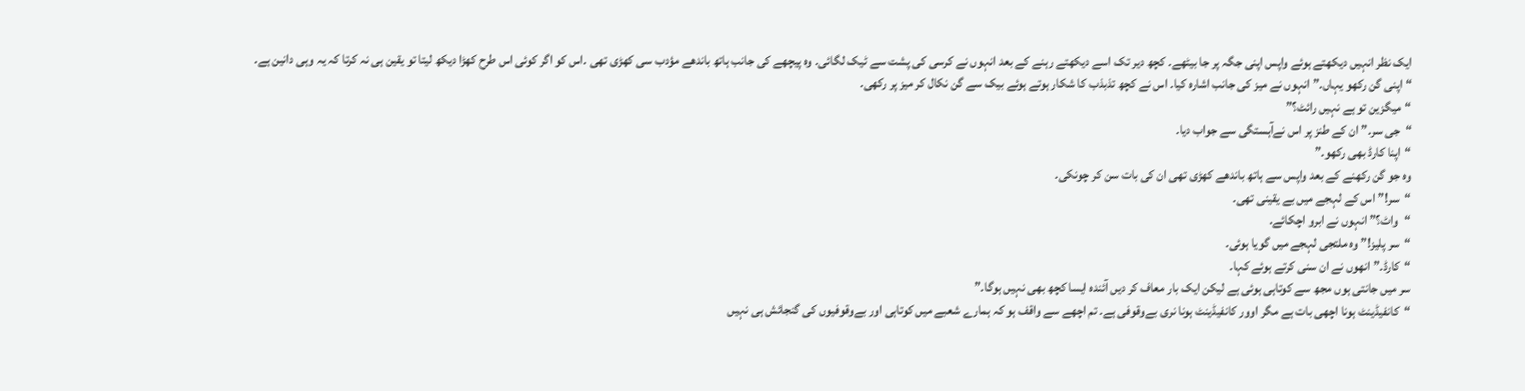ایک نظر انہیں دیکھتے ہوئے واپس اپنی جگہ پر جا بیٹھے۔ کچھ دیر تک اسے دیکھتے رہنے کے بعد انہوں نے کرسی کی پشت سے ٹیک لگائی۔ وہ پیچھے کی جانب ہاتھ باندھے مؤدب سی کھڑی تھی ۔اس کو اگر کوئی اس طرح کھڑا دیکھ لیتا تو یقین ہی نہ کرتا کہ یہ وہی دانین ہے۔
“اپنی گن رکھو یہاں۔” انہوں نے میز کی جانب اشارہ کیا۔ اس نے کچھ تذبذب کا شکار ہوتے ہوئے بیک سے گن نکال کر میز پر رکھی۔
“میگزین تو ہے نہیں رائٹ؟”
“جی سر۔” ان کے طنز پر اس نےآہستگی سے جواب دیا۔
“اپنا کارڈ بھی رکھو۔”
وہ جو گن رکھنے کے بعد واپس سے ہاتھ باندھے کھڑی تھی ان کی بات سن کر چونکی۔
“سر!” اس کے لہجے میں بے یقینی تھی۔
“واٹ؟” انہوں نے ابرو اچکائے.
“سر پلیز!” وہ ملتجی لہجے میں گویا ہوئی۔
“کارڈ۔” انھوں نے ان سنی کرتے ہوئے کہا۔
سر میں جانتی ہوں مجھ سے کوتاہی ہوئی ہے لیکن ایک بار معاف کر دیں آئندہ ایسا کچھ بھی نہیں ہوگا۔”
“کانفیڈینٹ ہونا اچھی بات ہے مگر اوور کانفیڈینٹ ہونا نری بےوقوفی ہے۔ تم اچھے سے واقف ہو کہ ہمارے شعبے میں کوتاہی اور بےوقوفیوں کی گنجائش ہی نہیں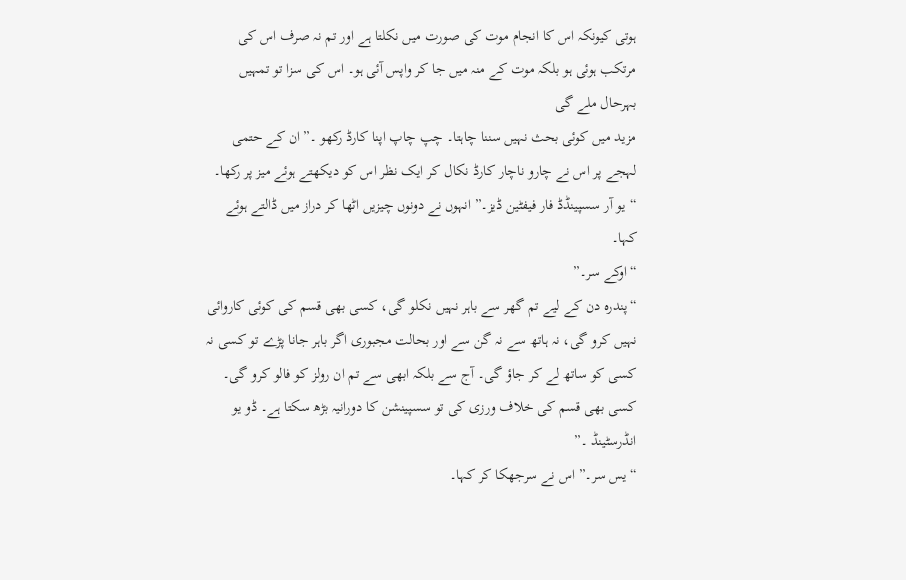ہوتی کیونکہ اس کا انجام موت کی صورت میں نکلتا ہے اور تم نہ صرف اس کی مرتکب ہوئی ہو بلکہ موت کے منہ میں جا کر واپس آئی ہو۔ اس کی سزا تو تمہیں بہرحال ملے گی
مزید میں کوئی بحث نہیں سننا چاہتا۔ چپ چاپ اپنا کارڈ رکھو ۔” ان کے حتمی لہجے پر اس نے چارو ناچار کارڈ نکال کر ایک نظر اس کو دیکھتے ہوئے میز پر رکھا۔
“یو آر سسپینڈڈ فار فیفٹین ڈیز۔” انہوں نے دونوں چیزیں اٹھا کر دراز میں ڈالتے ہوئے کہا۔
“اوکے سر۔”
“پندرہ دن کے لیے تم گھر سے باہر نہیں نکلو گی، کسی بھی قسم کی کوئی کاروائی نہیں کرو گی، نہ ہاتھ سے نہ گن سے اور بحالت مجبوری اگر باہر جانا پڑے تو کسی نہ کسی کو ساتھ لے کر جاؤ گی۔ آج سے بلکہ ابھی سے تم ان رولز کو فالو کرو گی۔ کسی بھی قسم کی خلاف ورزی کی تو سسپینشن کا دورانیہ بڑھ سکتا ہے۔ ڈو یو انڈرسٹینڈ ۔”
“یس سر۔” اس نے سرجھکا کر کہا۔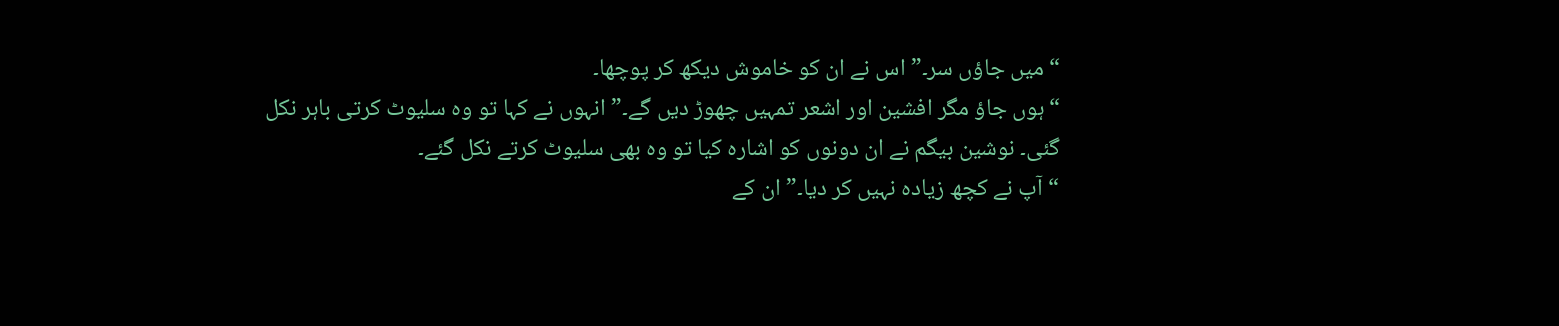“میں جاؤں سر۔” اس نے ان کو خاموش دیکھ کر پوچھا۔
“ہوں جاؤ مگر افشین اور اشعر تمہیں چھوڑ دیں گے۔” انہوں نے کہا تو وہ سلیوٹ کرتی باہر نکل گئی۔ نوشین بیگم نے ان دونوں کو اشارہ کیا تو وہ بھی سلیوٹ کرتے نکل گئے۔
“آپ نے کچھ زیادہ نہیں کر دیا۔” ان کے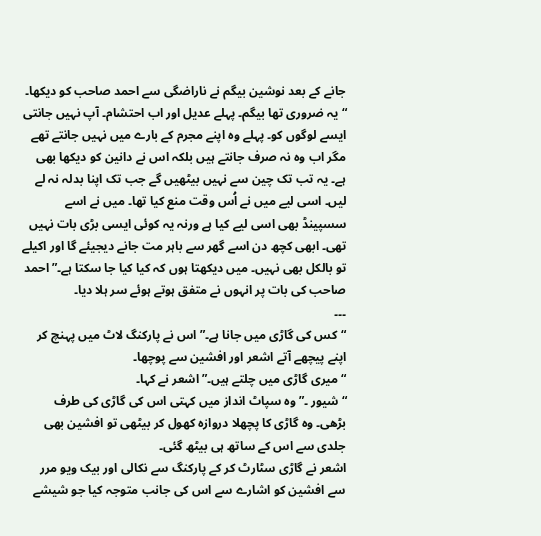جانے کے بعد نوشین بیگم نے ناراضگی سے احمد صاحب کو دیکھا۔
“یہ ضروری تھا بیگم۔ پہلے عدیل اور اب احتشام۔ آپ نہیں جانتی ایسے لوگوں کو۔ پہلے وہ اپنے مجرم کے بارے میں نہیں جانتے تھے مگر اب وہ نہ صرف جانتے ہیں بلکہ اس نے دانین کو دیکھا بھی ہے۔ یہ تب تک چین سے نہیں بیٹھیں گے جب تک اپنا بدلہ نہ لے لیں۔ اسی لیے میں نے اُس وقت منع کیا تھا۔ میں نے اسے سسپینڈ بھی اسی لیے کیا ہے ورنہ یہ کوئی ایسی بڑی بات نہیں تھی۔ ابھی کچھ دن اسے گھر سے باہر مت جانے دیجیئے گا اور اکیلے تو بالکل بھی نہیں۔ میں دیکھتا ہوں کہ کیا کیا جا سکتا ہے۔” احمد صاحب کی بات پر انہوں نے متفق ہوتے ہوئے سر ہلا دیا۔
۔۔۔
“کس کی گاڑی میں جانا ہے۔” اس نے پارکنگ لاٹ میں پہنچ کر اپنے پیچھے آتے اشعر اور افشین سے پوچھا۔
“میری گاڑی میں چلتے ہیں۔” اشعر نے کہا۔
“شیور ۔” وہ سپاٹ انداز میں کہتی اس کی گاڑی کی طرف بڑھی۔ وہ گاڑی کا پچھلا دروازہ کھول کر بیٹھی تو افشین بھی جلدی سے اس کے ساتھ ہی بیٹھ گئی۔
اشعر نے گاڑی سٹارٹ کر کے پارکنگ سے نکالی اور بیک ویو مرر سے افشین کو اشارے سے اس کی جانب متوجہ کیا جو شیشے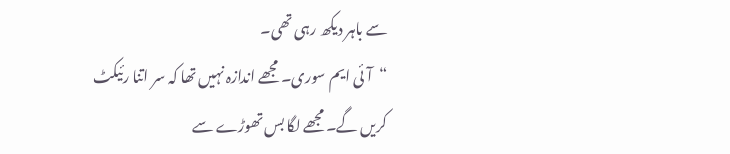سے باہر دیکھ رہی تھی۔
“آئی ایم سوری۔ مجھے اندازہ نہیں تھا کہ سر اتنا رئیکٹ کریں گے۔ مجھے لگا بس تھوڑے سے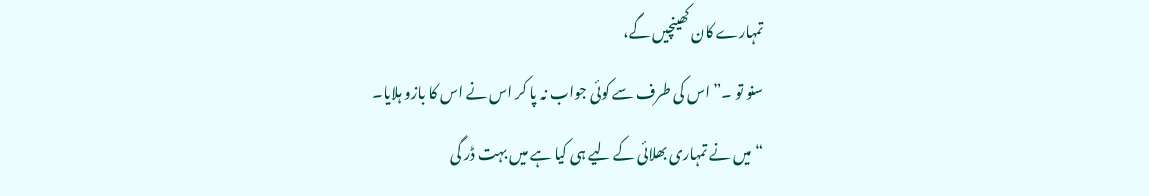تمہارے کان کھینچیں گے،
سنو تو ۔” اس کی طرف سے کوئی جواب نہ پا کر اس نے اس کا بازو ہلایا۔
“میں نے تمہاری بھلائی کے لیے ہی کیا ہے میں بہت ڈر گی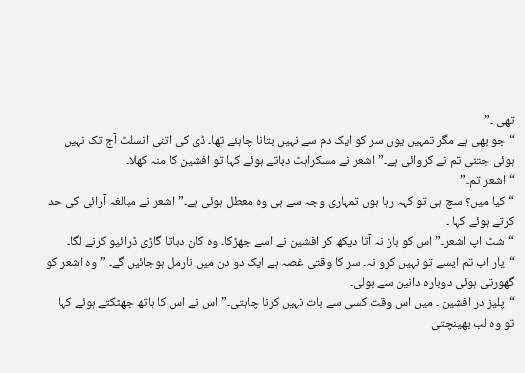تھی ۔”
“جو بھی ہے مگر تمہیں یوں سر کو ایک دم سے نہیں بتانا چاہئے تھا۔ ڈی کی اتنی انسلٹ آج تک نہیں ہوئی جتنی تم نے کروائی ہے۔” اشعر نے مسکراہٹ دباتے ہوئے کہا تو افشین کا منہ کھلا۔
“اشعر تم۔”
“کیا میں؟ سچ ہی تو کہہ رہا ہوں تمہاری وجہ سے ہی وہ معطل ہوئی ہے۔” اشعر نے مبالغہ آرائی کی حد کرتے ہوئے کہا ۔
“شٹ اپ اشعر۔” اس کو باز نہ آتا دیکھ کر افشین نے اسے جھڑکا۔ وہ کان دباتا گاڑی ڈرائیو کرنے لگا۔
“یار اب تم ایسے تو نہیں کرو نہ۔ سر کا وقتی غصہ ہے ایک دو دن میں نارمل ہوجائیں گے۔ ” وہ اشعر کو گھورتی ہوئی دوبارہ دانین سے بولی۔
“پلیز در افشین ۔ میں اس وقت کسی سے بات نہیں کرنا چاہتی۔” اس نے اس کا ہاتھ جھٹکتے ہوئے کہا تو وہ لب بھینچتی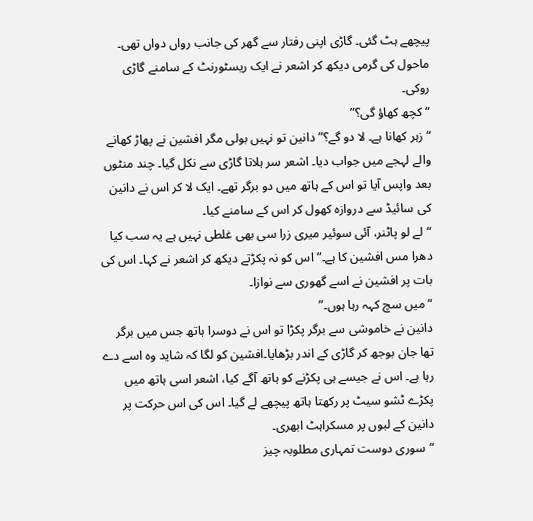پیچھے ہٹ گئی۔ گاڑی اپنی رفتار سے گھر کی جانب رواں دواں تھی۔ ماحول کی گرمی دیکھ کر اشعر نے ایک ریسٹورنٹ کے سامنے گاڑی روکی۔
“کچھ کھاؤ گی؟”
“زہر کھانا ہے۔ لا دو گے؟” دانین تو نہیں بولی مگر افشین نے پھاڑ کھانے والے لہجے میں جواب دیا۔ اشعر سر ہلاتا گاڑی سے نکل گیا۔ چند منٹوں بعد واپس آیا تو اس کے ہاتھ میں دو برگر تھے۔ ایک لا کر اس نے دانین کی سائیڈ سے دروازہ کھول کر اس کے سامنے کیا۔
“لے لو پاٹنر، آئی سوئیر میری زرا سی بھی غلطی نہیں ہے یہ سب کیا دھرا مس افشین کا ہے۔” اس کو نہ پکڑتے دیکھ کر اشعر نے کہا۔ اس کی بات پر افشین نے اسے گھوری سے نوازا۔
“میں سچ کہہ رہا ہوں۔”
دانین نے خاموشی سے برگر پکڑا تو اس نے دوسرا ہاتھ جس میں برگر تھا جان بوجھ کر گاڑی کے اندر بڑھایا۔افشین کو لگا کہ شاید وہ اسے دے رہا ہے۔ اس نے جیسے ہی پکڑنے کو ہاتھ آگے کیا، اشعر اسی ہاتھ میں پکڑے ٹشو سیٹ پر رکھتا ہاتھ پیچھے لے گیا۔ اس کی اس حرکت پر دانین کے لبوں پر مسکراہٹ ابھری۔
“سوری دوست تمہاری مطلوبہ چیز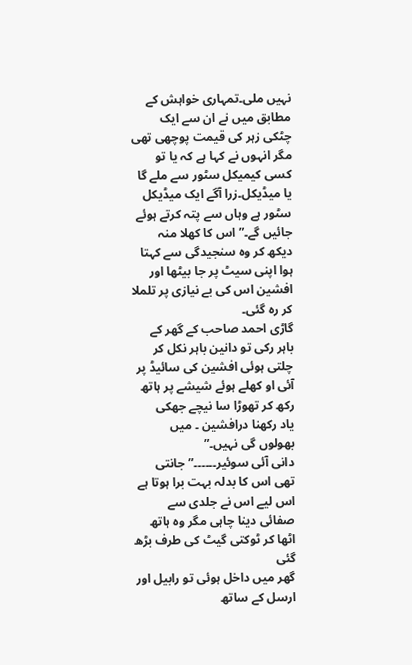نہیں ملی۔تمہاری خواہش کے مطابق میں نے ان سے ایک چٹکی زہر کی قیمت پوچھی تھی مگر انہوں نے کہا ہے کہ یا تو کسی کیمیکل سٹور سے ملے گا یا میڈیکل۔زرا آگے ایک میڈیکل سٹور ہے وہاں سے پتہ کرتے ہوئے جائیں گے۔” اس کا کھلا منہ دیکھ کر وہ سنجیدگی سے کہتا ہوا اپنی سیٹ پر جا بیٹھا اور افشین اس کی بے نیازی پر تلملا کر رہ گئی۔
گاڑی احمد صاحب کے گھر کے باہر رکی تو دانین باہر نکل کر چلتی ہوئی افشین کی سائیڈ پر آئی او کھلے ہوئے شیشے پر ہاتھ رکھ کر تھوڑا سا نیچے جھکی
یاد رکھنا درافشین ۔ میں بھولوں گی نہیں۔”
دانی آئی سوئیر۔۔۔۔۔۔” جانتی تھی اس کا بدلہ بہت برا ہوتا ہے اس لیے اس نے جلدی سے صفائی دینا چاہی مگر وہ ہاتھ اٹھا کر ٹوکتی گیٹ کی طرف بڑھ گئی
گھر میں داخل ہوئی تو رابیل اور ارسل کے ساتھ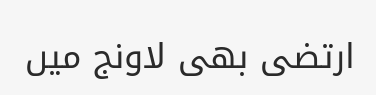ارتضی بھی لاونج میں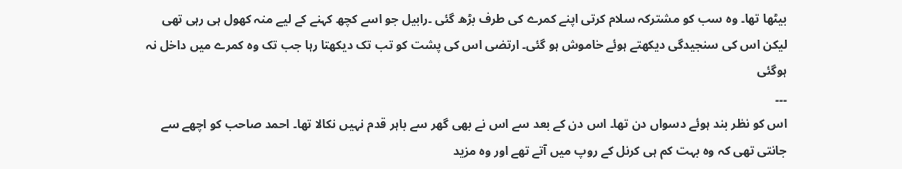بیٹھا تھا۔ وہ سب کو مشترکہ سلام کرتی اپنے کمرے کی طرف بڑھ گئی ۔رابیل جو اسے کچھ کہنے کے لیے منہ کھول ہی رہی تھی لیکن اس کی سنجیدگی دیکھتے ہوئے خاموش ہو گئی۔ ارتضی اس کی پشت کو تب تک دیکھتا رہا جب تک وہ کمرے میں داخل نہ ہوگئی
۔۔۔
اس کو نظر بند ہوئے دسواں دن تھا۔ اس دن کے بعد سے اس نے بھی گھر سے باہر قدم نہیں نکالا تھا۔ احمد صاحب کو اچھے سے جانتی تھی کہ وہ بہت کم ہی کرنل کے روپ میں آتے تھے اور وہ مزید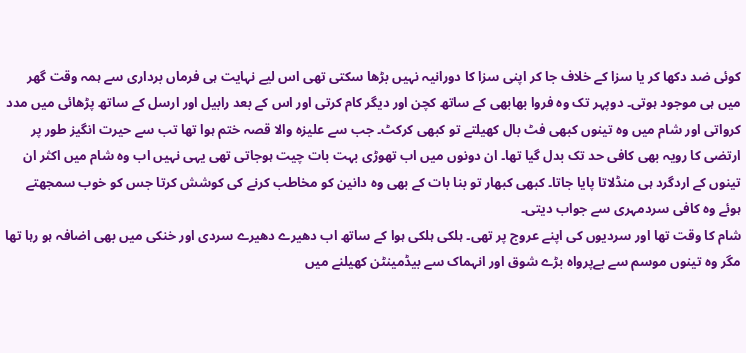کوئی ضد دکھا کر یا سزا کے خلاف جا کر اپنی سزا کا دورانیہ نہیں بڑھا سکتی تھی اس لیے نہایت ہی فرماں برداری سے ہمہ وقت گھر میں ہی موجود ہوتی۔ دوپہر تک وہ فروا بھابھی کے ساتھ کچن اور دیگر کام کرتی اور اس کے بعد رابیل اور ارسل کے ساتھ پڑھائی میں مدد کرواتی اور شام میں وہ تینوں کبھی فٹ بال کھیلتے تو کبھی کرکٹ۔ جب سے علیزہ والا قصہ ختم ہوا تھا تب سے حیرت انگیز طور پر ارتضی کا رویہ بھی کافی حد تک بدل گیا تھا۔ ان دونوں میں اب تھوڑی بہت بات چیت ہوجاتی تھی یہی نہیں اب وہ شام میں اکثر ان تینوں کے اردگرد ہی منڈلاتا پایا جاتا۔ کبھی کبھار تو بنا بات کے بھی وہ دانین کو مخاطب کرنے کی کوشش کرتا جس کو خوب سمجھتے ہوئے وہ کافی سردمہری سے جواب دیتی۔
شام کا وقت تھا اور سردیوں کی اپنے عروج پر تھی۔ ہلکی ہلکی ہوا کے ساتھ اب دھیرے دھیرے سردی اور خنکی میں بھی اضافہ ہو رہا تھا مگر وہ تینوں موسم سے بےپرواہ بڑے شوق اور انہماک سے بیڈمینٹن کھیلنے میں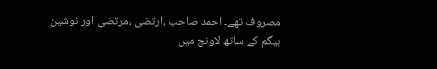مصروف تھے۔ احمد صاحب ،ارتضی ،مرتضی اور نوشین بیگم کے ساتھ لاونج میں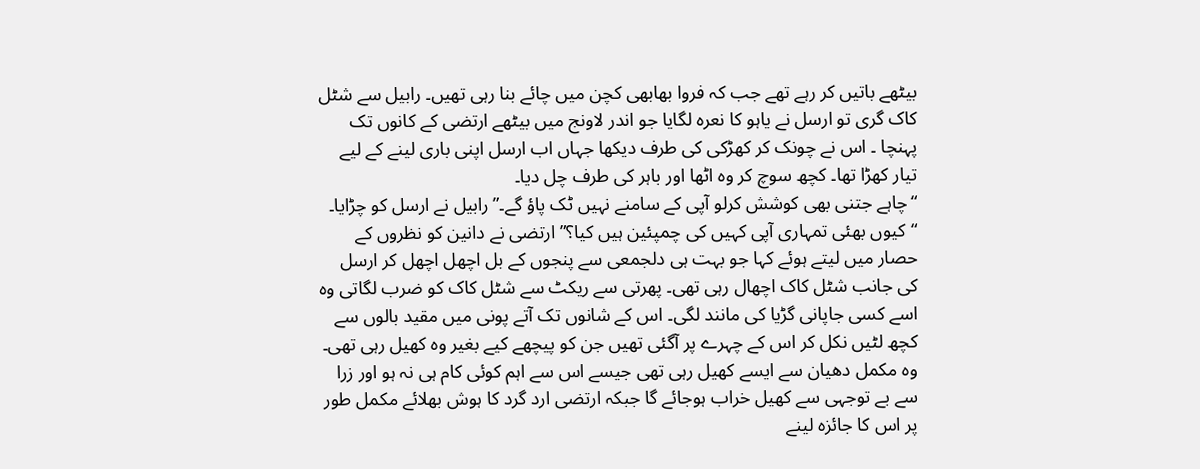بیٹھے باتیں کر رہے تھے جب کہ فروا بھابھی کچن میں چائے بنا رہی تھیں۔ رابیل سے شٹل کاک گری تو ارسل نے یاہو کا نعرہ لگایا جو اندر لاونج میں بیٹھے ارتضی کے کانوں تک پہنچا ۔ اس نے چونک کر کھڑکی کی طرف دیکھا جہاں اب ارسل اپنی باری لینے کے لیے تیار کھڑا تھا۔ کچھ سوچ کر وہ اٹھا اور باہر کی طرف چل دیا۔
“چاہے جتنی بھی کوشش کرلو آپی کے سامنے نہیں ٹک پاؤ گے۔” رابیل نے ارسل کو چڑایا۔
“کیوں بھئی تمہاری آپی کہیں کی چمپئین ہیں کیا؟” ارتضی نے دانین کو نظروں کے حصار میں لیتے ہوئے کہا جو بہت ہی دلجمعی سے پنجوں کے بل اچھل اچھل کر ارسل کی جانب شٹل کاک اچھال رہی تھی۔ پھرتی سے ریکٹ سے شٹل کاک کو ضرب لگاتی وہ اسے کسی جاپانی گڑیا کی مانند لگی۔ اس کے شانوں تک آتے پونی میں مقید بالوں سے کچھ لٹیں نکل کر اس کے چہرے پر آگئی تھیں جن کو پیچھے کیے بغیر وہ کھیل رہی تھی۔ وہ مکمل دھیان سے ایسے کھیل رہی تھی جیسے اس سے اہم کوئی کام ہی نہ ہو اور زرا سے بے توجہی سے کھیل خراب ہوجائے گا جبکہ ارتضی ارد گرد کا ہوش بھلائے مکمل طور پر اس کا جائزہ لینے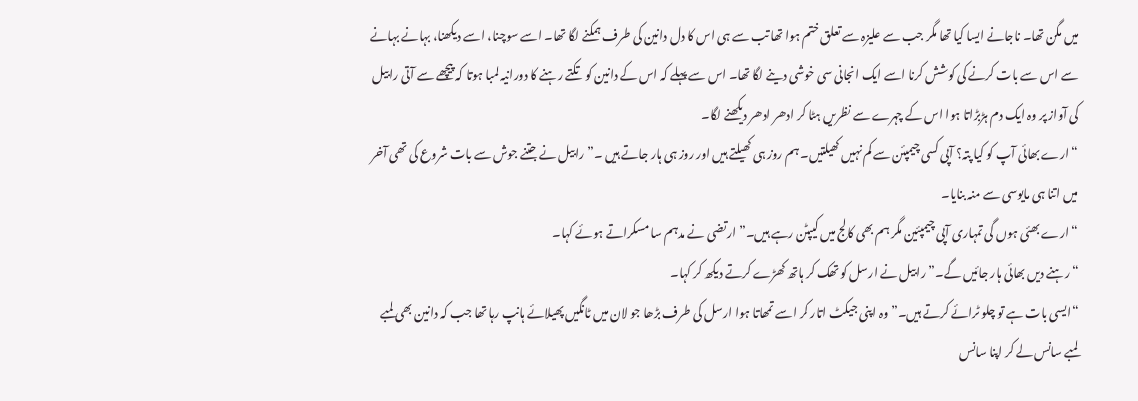میں مگن تھا۔ ناجانے ایسا کیا تھا مگر جب سے علیزہ سے تعلق ختم ہوا تھا تب سے ہی اس کا دل دانین کی طرف ہمکنے لگا تھا۔ اسے سوچنا، اسے دیکھنا، بہانے بہانے سے اس سے بات کرنے کی کوشش کرنا اسے ایک انجانی سی خوشی دینے لگا تھا۔ اس سے پہلے کہ اس کے دانین کو تکتے رہنے کا دورانیہ لمبا ہوتا کہ پیچھے سے آتی رابیل کی آواز پر وہ ایک دم ہڑبڑاتا ہوا اس کے چہرے سے نظریں ہٹا کر ادھر ادھر دیکھنے لگا۔
“ارے بھائی آپ کو کیا پتہ؟ آپی کسی چیمپئن سے کم نہیں کھیلتیں۔ ہم روز ہی کھیلتے ہیں اور روز ہی ہار جاتے ہیں ۔” رابیل نے جتنے جوش سے بات شروع کی تھی آخر میں اتنا ہی مایوسی سے منہ بنایا۔
“ارے بھئی ہوں گی تمہاری آپی چیمپئین مگر ہم بھی کالج میں کیپٹن رہے ہیں۔” ارتضی نے مدہم سا مسکراتے ہوئے کہا۔
“رہنے دیں بھائی ہار جائیں گے۔” رابیل نے ارسل کو تھک کر ہاتھ کھڑے کرتے دیکھ کر کہا۔
“ایسی بات ہے تو چلو ٹرائے کرتے ہیں۔” وہ اپنی جیکٹ اتار کر اسے تمھاتا ہوا ارسل کی طرف بڑھا جو لان میں ٹانگیں پھیلائے ہانپ رہا تھا جب کہ دانین بھی لمبے لمبے سانس لے کر اپنا سانس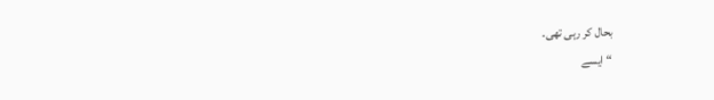بحال کر رہی تھی۔
“ایسے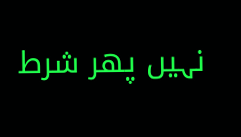نہیں پھر شرط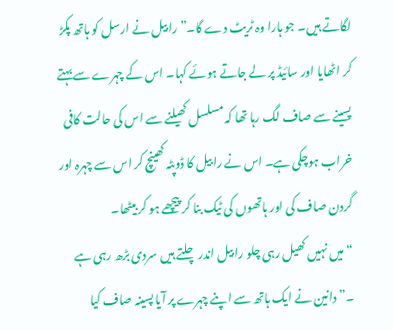لگاتے ہیں۔ جو ہارا وہ ٹریٹ دے گا۔” رابیل نے ارسل کو ہاتھ پکڑ کر اٹھایا اور سائیڈ پر لے جاتے ہوئے کہا۔ اس کے چہرے سے بہتے پسینے سے صاف لگ رہا تھا کہ مسلسل کھیلنے سے اس کی حالت کافی خراب ہوچکی ہے۔ اس نے رابیل کا ڈوپٹہ کھینچ کر اس سے چہرہ اور گردن صاف کی اور ہاتھوں کی ٹیک بنا کر پیچھے ہو کر بیٹھا۔
“میں نہیں کھیل رہی چلو رابیل اندر چلتے ہیں سردی بڑھ رہی ہے ۔” دانین نے ایک ہاتھ سے اپنے چہرے پر آیا پسینہ صاف کیا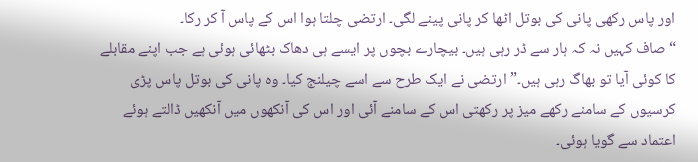اور پاس رکھی پانی کی بوتل اٹھا کر پانی پینے لگی۔ ارتضی چلتا ہوا اس کے پاس آ کر رکا۔
“صاف کہیں نہ کہ ہار سے ڈر رہی ہیں۔ بیچارے بچوں پر ایسے ہی دھاک بٹھائی ہوئی ہے جب اپنے مقابلے کا کوئی آیا تو بھاگ رہی ہیں۔” ارتضی نے ایک طرح سے اسے چیلنج کیا۔ وہ پانی کی بوتل پاس پڑی کرسیوں کے سامنے رکھے میز پر رکھتی اس کے سامنے آئی اور اس کی آنکھوں میں آنکھیں ڈالتے ہوئے اعتماد سے گویا ہوئی۔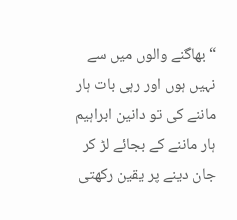“بھاگنے والوں میں سے نہیں ہوں اور رہی بات ہار ماننے کی تو دانین ابراہیم ہار ماننے کے بجائے لڑ کر جان دینے پر یقین رکھتی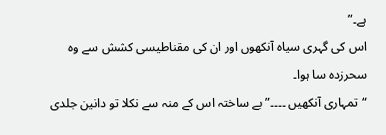ہے۔”
اس کی گہری سیاہ آنکھوں اور ان کی مقناطیسی کشش سے وہ سحرزدہ سا ہوا۔
“تمہاری آنکھیں ۔۔۔۔” بے ساختہ اس کے منہ سے نکلا تو دانین جلدی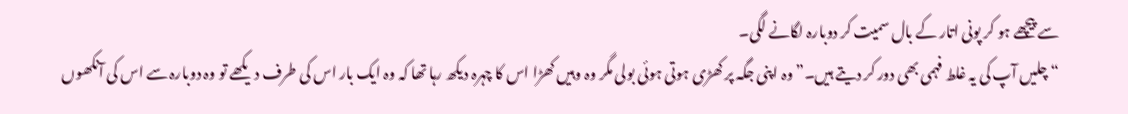سے پیچھے ہو کر پونی اتار کے بال سمیت کر دوبارہ لگانے لگی۔
“چلیں آپ کی یہ غلط فہمی بھی دور کر دیتے ہیں۔” وہ اپنی جگہ پر کھڑی ہوتی ہوئی بولی مگر وہ وہیں کھڑا اس کا چہرہ دیکھ رہا تھا کہ وہ ایک بار اس کی طرف دیکھے تو وہ دوبارہ سے اس کی آنکھوں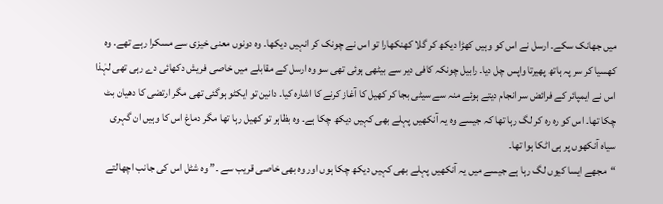میں جھانک سکے۔ ارسل نے اس کو وہیں کھڑا دیکھ کر گلا کھنکھارا تو اس نے چونک کر انہیں دیکھا۔ وہ دونوں معنی خیزی سے مسکرا رہے تھے. وہ کھسیا کر سر پہ ہاتھ پھیرتا واپس چل دیا۔ رابیل چونکہ کافی دیر سے بیٹھی ہوئی تھی سو وہ ارسل کے مقابلے میں خاصی فریش دکھائی دے رہی تھی لہٰذا اس نے ایمپائر کے فرائض سر انجام دیتے ہوئے منہ سے سیٹی بجا کر کھیل کا آغاز کرنے کا اشارہ کیا۔ دانین تو ایکٹو ہوگئی تھی مگر ارتضی کا دھیان بٹ چکا تھا۔ اس کو رہ رہ کر لگ رہا تھا کہ جیسے وہ یہ آنکھیں پہلے بھی کہیں دیکھ چکا ہے۔ وہ بظاہر تو کھیل رہا تھا مگر دماغ اس کا وہیں ان گہری سیاہ آنکھوں پر ہی اٹکا ہوا تھا۔
“مجھے ایسا کیوں لگ رہا ہے جیسے میں یہ آنکھیں پہلے بھی کہیں دیکھ چکا ہوں اور وہ بھی خاصی قریب سے ۔” وہ شٹل اس کی جانب اچھالتے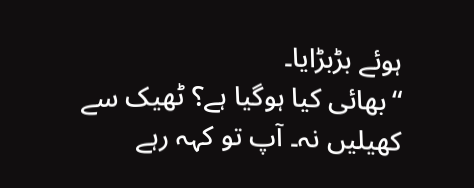ہوئے بڑبڑایا۔
“بھائی کیا ہوگیا ہے؟ ٹھیک سے کھیلیں نہ۔ آپ تو کہہ رہے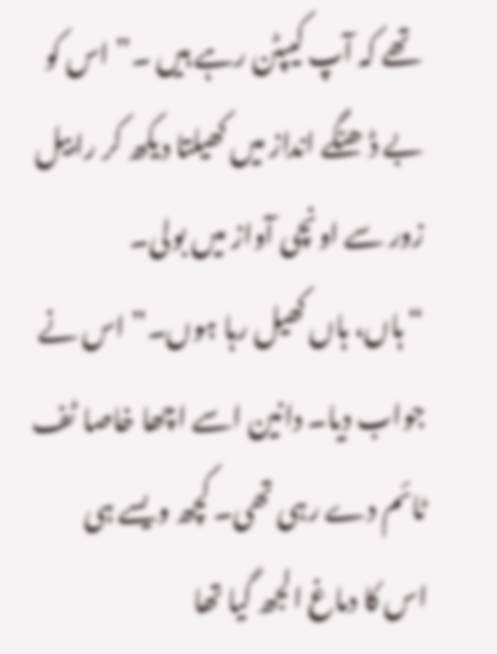تھے کہ آپ کیپٹن رہے ہیں ۔” اس کو بے ڈھنگے انداز میں کھیلتا دیکھ کر رابیل زور سے اونچی آواز میں بولی۔
“ہاں، ہاں کھیل رہا ہوں۔” اس نے جواب دیا۔ دانین اسے اچھا خاصا ٹف ٹائم دے رہی تھی۔ کچھ ویسے ہی اس کا دماغ الجھ گیا تھا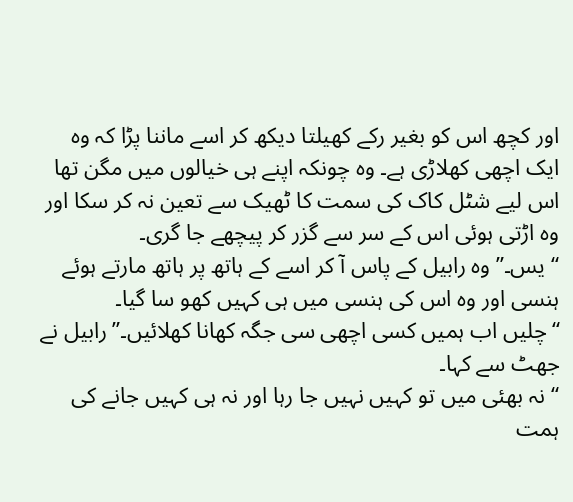اور کچھ اس کو بغیر رکے کھیلتا دیکھ کر اسے ماننا پڑا کہ وہ ایک اچھی کھلاڑی ہے۔ وہ چونکہ اپنے ہی خیالوں میں مگن تھا اس لیے شٹل کاک کی سمت کا ٹھیک سے تعین نہ کر سکا اور وہ اڑتی ہوئی اس کے سر سے گزر کر پیچھے جا گری۔
“یس۔” وہ رابیل کے پاس آ کر اسے کے ہاتھ پر ہاتھ مارتے ہوئے ہنسی اور وہ اس کی ہنسی میں ہی کہیں کھو سا گیا۔
“چلیں اب ہمیں کسی اچھی سی جگہ کھانا کھلائیں۔” رابیل نے جھٹ سے کہا۔
“نہ بھئی میں تو کہیں نہیں جا رہا اور نہ ہی کہیں جانے کی ہمت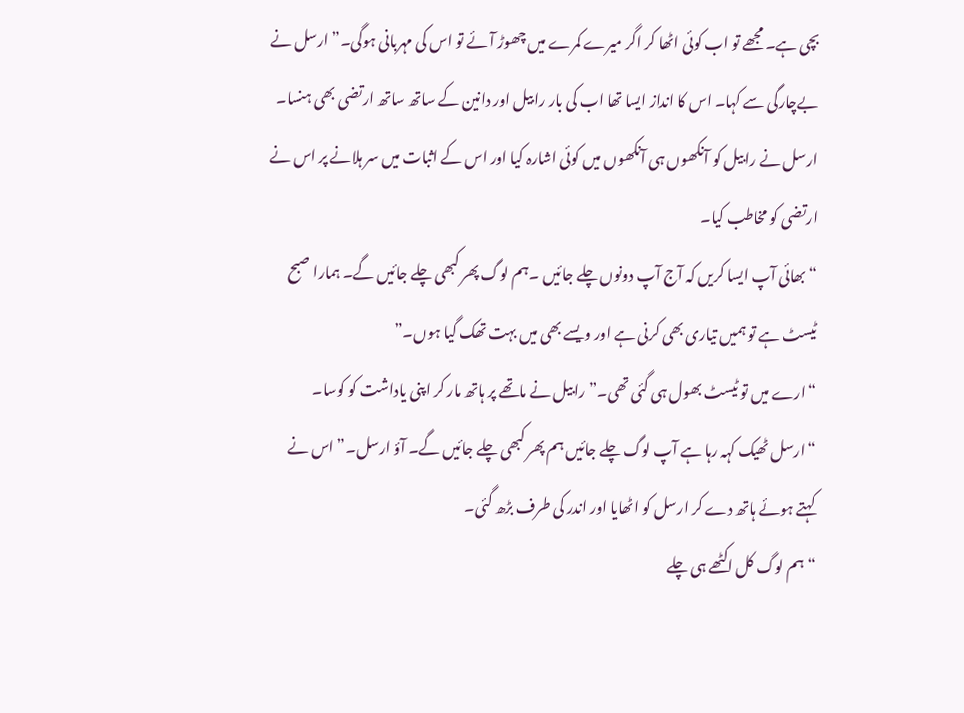بچی ہے۔ مجھے تو اب کوئی اٹھا کر اگر میرے کمرے میں چھوڑ آئے تو اس کی مہربانی ہوگی۔” ارسل نے بےچارگی سے کہا۔ اس کا انداز ایسا تھا اب کی بار رابیل اور دانین کے ساتھ ساتھ ارتضی بھی ہنسا۔ ارسل نے رابیل کو آنکھوں ہی آنکھوں میں کوئی اشارہ کیا اور اس کے اثبات میں سر ہلانے پر اس نے ارتضی کو مخاطب کیا۔
“بھائی آپ ایسا کریں کہ آج آپ دونوں چلے جائیں ۔ہم لوگ پھر کبھی چلے جائیں گے۔ ہمارا صبح ٹیسٹ ہے تو ہمیں تیاری بھی کرنی ہے اور ویسے بھی میں بہت تھک گیا ہوں۔”
“ارے میں تو ٹیسٹ بھول ہی گئی تھی۔” رابیل نے ماتھے پر ہاتھ مار کر اپنی یاداشت کو کوسا۔
“ارسل ٹھیک کہہ رہا ہے آپ لوگ چلے جائیں ہم پھر کبھی چلے جائیں گے۔ آؤ ارسل۔” اس نے کہتے ہوئے ہاتھ دے کر ارسل کو اٹھایا اور اندر کی طرف بڑھ گئی۔
“ہم لوگ کل اکٹھے ہی چلے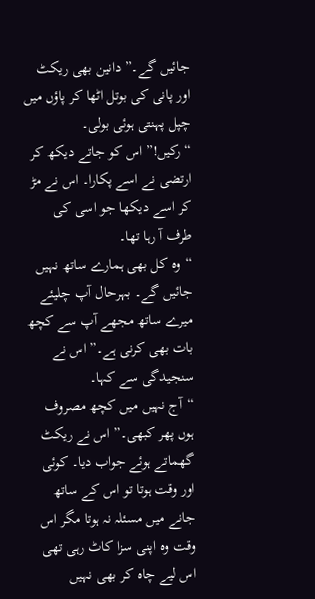جائیں گے۔” دانین بھی ریکٹ اور پانی کی بوتل اٹھا کر پاؤں میں چپل پہنتی ہوئی بولی۔
“رکیں!” اس کو جاتے دیکھ کر ارتضی نے اسے پکارا۔ اس نے مڑ کر اسے دیکھا جو اسی کی طرف آ رہا تھا۔
“وہ کل بھی ہمارے ساتھ نہیں جائیں گے۔ بہرحال آپ چلیئے میرے ساتھ مجھے آپ سے کچھ بات بھی کرنی ہے۔” اس نے سنجیدگی سے کہا۔
“آج نہیں میں کچھ مصروف ہوں پھر کبھی۔” اس نے ریکٹ گھماتے ہوئے جواب دیا۔ کوئی اور وقت ہوتا تو اس کے ساتھ جانے میں مسئلہ نہ ہوتا مگر اس وقت وہ اپنی سزا کاٹ رہی تھی اس لیے چاہ کر بھی نہیں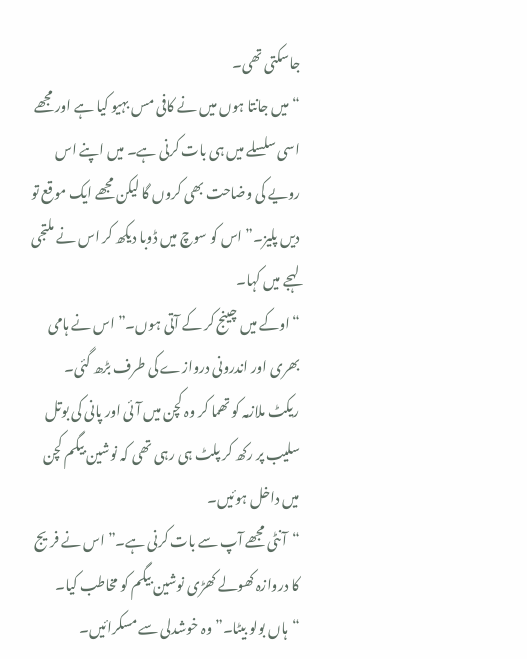جاسکتی تھی۔
“میں جانتا ہوں میں نے کافی مس بہیو کیا ہے اور مجھے اسی سلسلے میں ہی بات کرنی ہے۔ میں اپنے اس رویے کی وضاحت بھی کروں گا لیکن مجھے ایک موقع تو دیں پلیز۔” اس کو سوچ میں ڈوبا دیکھ کر اس نے ملتجی لہجے میں کہا۔
“اوکے میں چینج کر کے آتی ہوں۔” اس نے ہامی بھری اور اندرونی دروازے کی طرف بڑھ گئی۔
ریکٹ ملازمہ کو تھما کر وہ کچن میں آئی اور پانی کی بوتل سلیب پر رکھ کر پلٹ ہی رہی تھی کہ نوشین بیگم کچن میں داخل ہوئیں۔
“آنٹی مجھے آپ سے بات کرنی ہے۔” اس نے فریج کا دروازہ کھولے کھڑی نوشین بیگم کو مخاطب کیا۔
“ہاں بولو بیٹا۔” وہ خوشدلی سے مسکرائیں۔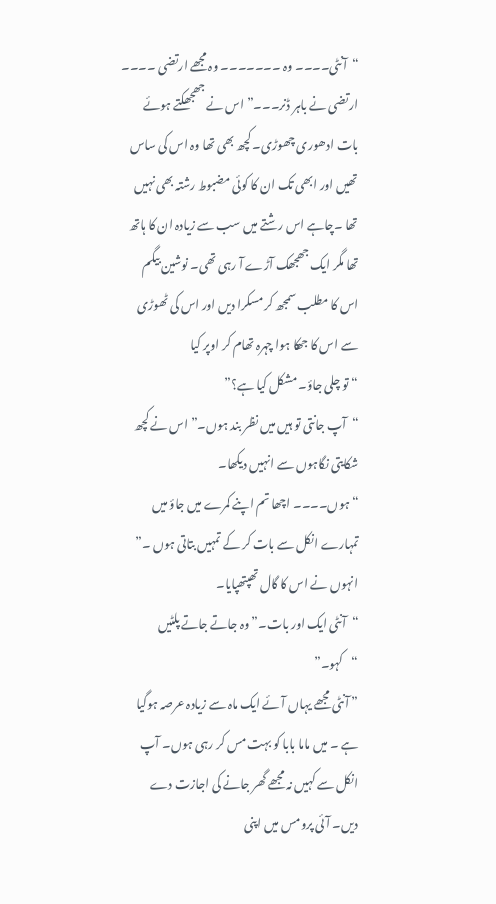“آنٹی۔۔۔۔ وہ ۔۔۔۔۔۔۔ وہ مجھے ارتضی ۔۔۔۔ ارتضی نے باہر ڈنر۔۔۔” اس نے جھجھکتے ہوئے بات ادھوری چھوڑی۔ کچھ بھی تھا وہ اس کی ساس تھیں اور ابھی تک ان کا کوئی مضبوط رشتہ بھی نہیں تھا ۔چاہے اس رشتے میں سب سے زیادہ ان کا ہاتھ تھا مگر ایک جھجھک آڑے آ رہی تھی۔ نوشین بیگم اس کا مطلب سمجھ کر مسکرا دیں اور اس کی ٹھوڑی سے اس کا جھکا ہوا چہرہ تھام کر اوپر کیا
“تو چلی جاؤ۔ مشکل کیا ہے؟”
“آپ جانتی تو ہیں میں نظر بند ہوں۔” اس نے کچھ شکایتی نگاہوں سے انہیں دیکھا۔
“ہوں۔۔۔۔ اچھا تم اپنے کمرے میں جاؤ میں تمہارے انکل سے بات کر کے تمہیں بتاتی ہوں ۔” انہوں نے اس کا گال تھپتھپایا۔
“آنٹی ایک اور بات۔” وہ جاتے جاتے پلٹیں
“کہو۔”
” آنٹی مجھے یہاں آئے ایک ماہ سے زیادہ عرصہ ہوگیا ہے ۔ میں ماما بابا کو بہت مس کر رہی ہوں۔ آپ انکل سے کہیں نہ مجھے گھر جانے کی اجازت دے دیں۔ آئی پرومس میں اپنی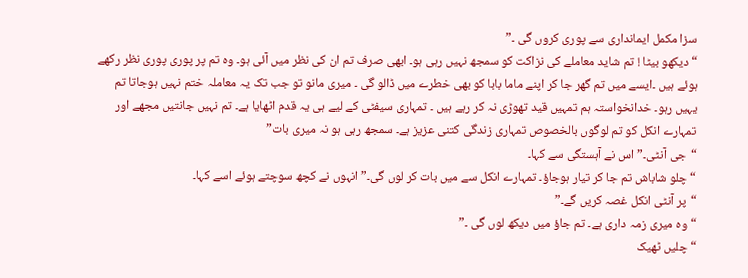سزا مکمل ایمانداری سے پوری کروں گی ۔”
“دیکھو بیٹا ! تم شاید معاملے کی نزاکت کو سمجھ نہیں رہی ہو۔ ابھی صرف تم ان کی نظر میں آئی ہو۔ وہ تم پر پوری پوری نظر رکھے ہوئے ہیں ۔ایسے میں تم گھر جا کر اپنے ماما بابا کو بھی خطرے میں ڈالو گی ۔ میری مانو تو جب تک یہ معاملہ ختم نہیں ہوجاتا تم یہیں رہو۔ خدانخواستہ ہم تمہیں قید تھوڑی نہ کر رہے ہیں ۔ تمہاری سیفٹی کے لیے ہی یہ قدم اٹھایا ہے۔ تم نہیں جانتیں مجھے اور تمہارے انکل کو تم لوگوں بالخصوص تمہاری زندگی کتنی عزیز ہے۔ سمجھ رہی ہو نہ میری بات”
“جی آنٹی۔” اس نے آہستگی سے کہا۔
“چلو شاباش تم جا کر تیار ہوجاؤ۔ تمہارے انکل سے میں بات کر لوں گی۔” انہوں نے کچھ سوچتے ہوئے اسے کہا۔
“پر آنٹی انکل غصہ کریں گے۔”
“وہ میری زمہ داری ہے۔ تم جاؤ میں دیکھ لوں گی ۔”
“چلیں ٹھیک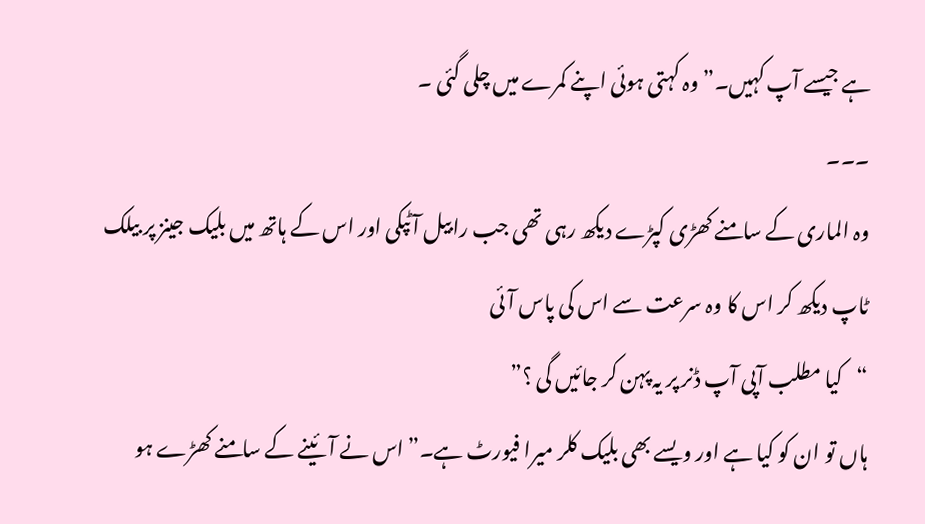ہے جیسے آپ کہیں۔” وہ کہتی ہوئی اپنے کمرے میں چلی گئی ۔
۔۔۔
وہ الماری کے سامنے کھڑی کپڑے دیکھ رہی تھی جب رابیل آ ٹپکی اور اس کے ہاتھ میں بلیک جینز پر بیلک ٹاپ دیکھ کر اس کا وہ سرعت سے اس کی پاس آئی
“کیا مطلب آپی آپ ڈنر پر یہ پہن کر جائیں گی ؟”
ہاں تو ان کو کیا ہے اور ویسے بھی بلیک کلر میرا فیورٹ ہے۔” اس نے آئینے کے سامنے کھڑے ہو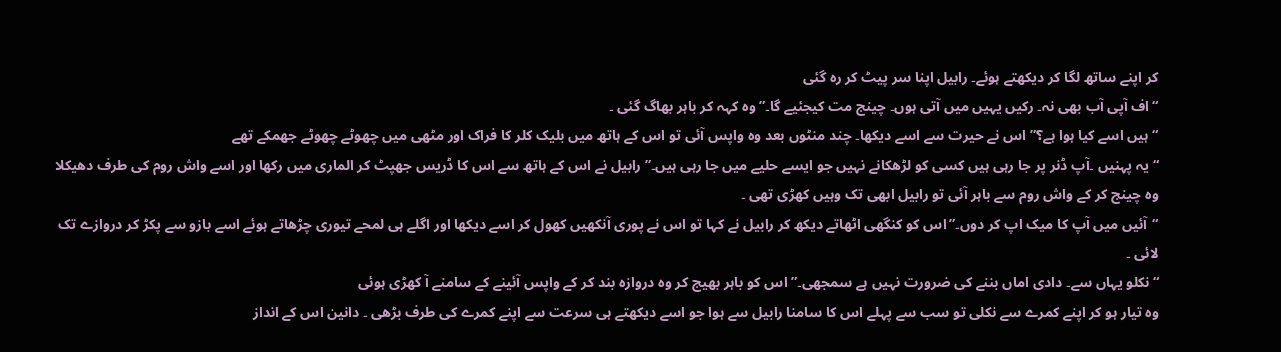کر اپنے ساتھ لگا کر دیکھتے ہوئے۔ رابیل اپنا سر پیٹ کر رہ گئی
“اف آپی آب بھی نہ۔ رکیں یہیں میں آتی ہوں۔ چینج مت کیجئیے گا۔” وہ کہہ کر باہر بھاگ گئی ۔
“ہیں اسے کیا ہوا ہے؟” اس نے حیرت سے اسے دیکھا۔ چند منٹوں بعد وہ واپس آئی تو اس کے ہاتھ میں بلیک کلر کا فراک اور مٹھی میں چھوٹے چھوٹے جھمکے تھے
“یہ پہنیں ۔آپ ڈنر پر جا رہی ہیں کسی کو لڑھکانے نہیں جو ایسے حلیے میں جا رہی ہیں۔” رابیل نے اس کے ہاتھ سے اس کا ڈریس جھپٹ کر الماری میں رکھا اور اسے واش روم کی طرف دھیکلا
وہ چینج کر کے واش روم سے باہر آئی تو رابیل ابھی تک وہیں کھڑی تھی ۔
“آئیں میں آپ کا میک اپ کر دوں۔”اس کو کنگھی اٹھاتے دیکھ کر رابیل نے کہا تو اس نے پوری آنکھیں کھول کر اسے دیکھا اور اگلے ہی لمحے تیوری چڑھاتے ہوئے اسے بازو سے پکڑ کر دروازے تک لائی ۔
“نکلو یہاں سے۔ دادی اماں بننے کی ضرورت نہیں ہے سمجھی۔” اس کو باہر بھیج کر وہ دروازہ بند کر کے واپس آئینے کے سامنے آ کھڑی ہوئی
وہ تیار ہو کر اپنے کمرے سے نکلی تو سب سے پہلے اس کا سامنا رابیل سے ہوا جو اسے دیکھتے ہی سرعت سے اپنے کمرے کی طرف بڑھی ۔ دانین اس کے انداز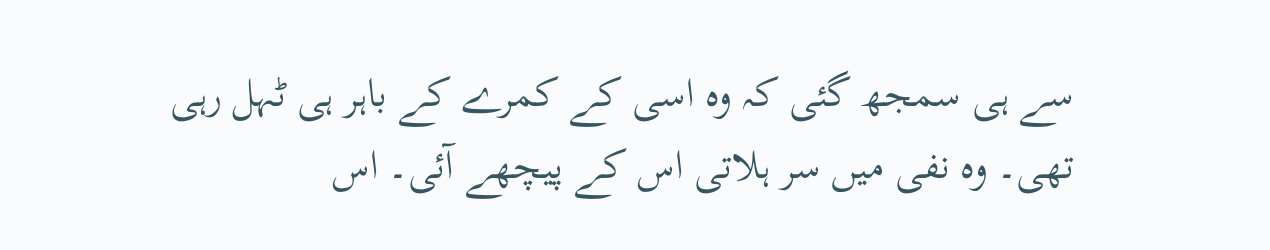سے ہی سمجھ گئی کہ وہ اسی کے کمرے کے باہر ہی ٹہل رہی تھی۔ وہ نفی میں سر ہلاتی اس کے پیچھے آئی۔ اس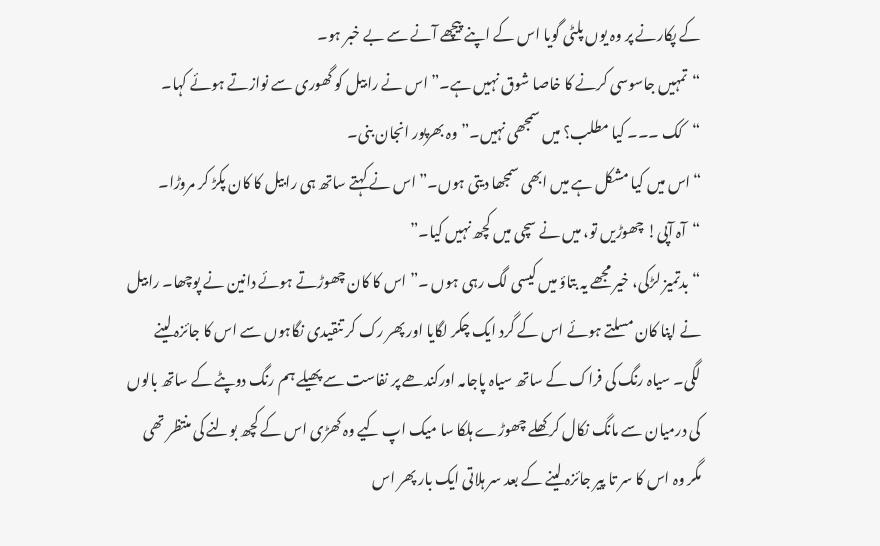کے پکارنے پر وہ یوں پلٹی گویا اس کے اپنے پیچھے آنے سے بے خبر ہو۔
“تمہیں جاسوسی کرنے کا خاصا شوق نہیں ہے۔” اس نے رابیل کو گھوری سے نوازتے ہوئے کہا۔
“کک ۔۔۔ کیا مطلب؟ میں سمجھی نہیں۔” وہ بھرپور انجان بنی۔
“اس میں کیا مشکل ہے میں ابھی سمجھا دیتی ہوں۔” اس نے کہتے ساتھ ہی رابیل کا کان پکڑ کر مروڑا۔
“آہ آپی! چھوڑیں تو، میں نے سچی میں کچھ نہیں کیا۔”
“بدتمیز لڑکی، خیر مجھے یہ بتاؤ میں کیسی لگ رہی ہوں ۔” اس کا کان چھوڑتے ہوئے دانین نے پوچھا۔ رابیل نے اپنا کان مسلتے ہوئے اس کے گرد ایک چکر لگایا اور پھر رک کر تنقیدی نگاہوں سے اس کا جائزہ لینے لگی۔ سیاہ رنگ کی فراک کے ساتھ سیاہ پاجامہ اورکندھے پر نفاست سے پھیلے ہم رنگ دوپٹے کے ساتھ بالوں کی درمیان سے مانگ نکال کر کھلے چھوڑے ہلکا سا میک اپ کیے وہ کھڑی اس کے کچھ بولنے کی منتظر تھی مگر وہ اس کا سر تا پیر جائزہ لینے کے بعد سر ہلاتی ایک بار پھر اس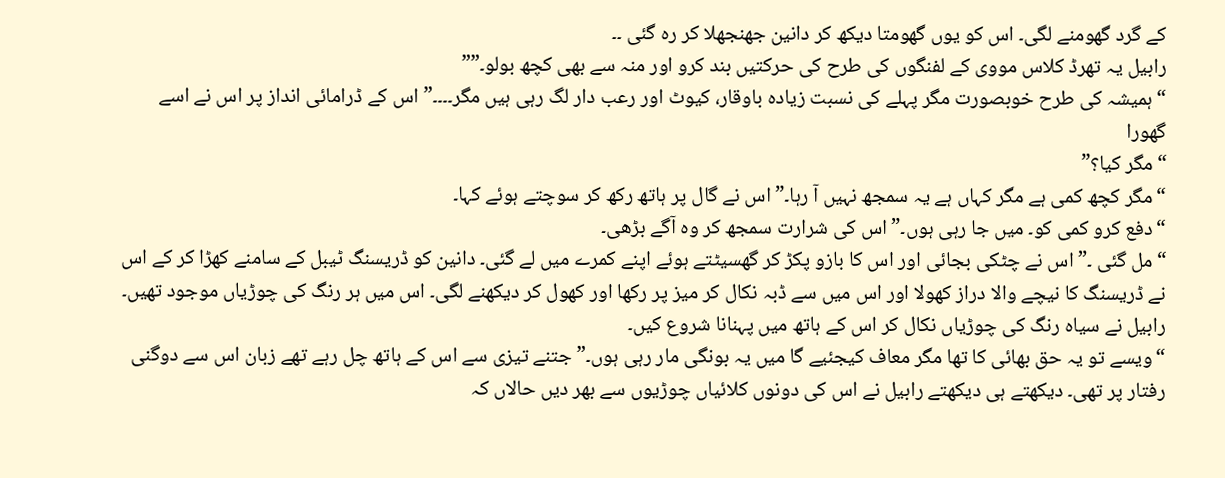کے گرد گھومنے لگی۔ اس کو یوں گھومتا دیکھ کر دانین جھنجھلا کر رہ گئی ۔۔
رابیل یہ تھرڈ کلاس مووی کے لفنگوں کی طرح کی حرکتیں بند کرو اور منہ سے بھی کچھ بولو۔””
“ہمیشہ کی طرح خوبصورت مگر پہلے کی نسبت زیادہ باوقار، کیوٹ اور رعب دار لگ رہی ہیں مگر۔۔۔۔” اس کے ڈرامائی انداز پر اس نے اسے گھورا
“مگر کیا؟”
“مگر کچھ کمی ہے مگر کہاں ہے یہ سمجھ نہیں آ رہا۔” اس نے گال پر ہاتھ رکھ کر سوچتے ہوئے کہا۔
“دفع کرو کمی کو۔ میں جا رہی ہوں۔” اس کی شرارت سمجھ کر وہ آگے بڑھی۔
“مل گئی ۔” اس نے چٹکی بجائی اور اس کا بازو پکڑ کر گھسیٹتے ہوئے اپنے کمرے میں لے گئی۔ دانین کو ڈریسنگ ٹیبل کے سامنے کھڑا کر کے اس نے ڈریسنگ کا نیچے والا دراز کھولا اور اس میں سے ڈبہ نکال کر میز پر رکھا اور کھول کر دیکھنے لگی۔ اس میں ہر رنگ کی چوڑیاں موجود تھیں۔ رابیل نے سیاہ رنگ کی چوڑیاں نکال کر اس کے ہاتھ میں پہنانا شروع کیں۔
“ویسے تو یہ حق بھائی کا تھا مگر معاف کیجئیے گا میں یہ بونگی مار رہی ہوں۔” جتنے تیزی سے اس کے ہاتھ چل رہے تھے زبان اس سے دوگنی رفتار پر تھی۔ دیکھتے ہی دیکھتے رابیل نے اس کی دونوں کلائیاں چوڑیوں سے بھر دیں حالاں کہ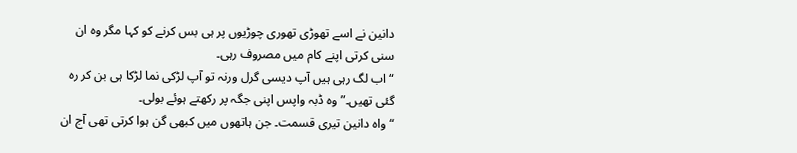دانین نے اسے تھوڑی تھوری چوڑیوں پر ہی بس کرنے کو کہا مگر وہ ان سنی کرتی اپنے کام میں مصروف رہی۔
“اب لگ رہی ہیں آپ دیسی گرل ورنہ تو آپ لڑکی نما لڑکا ہی بن کر رہ گئی تھیں۔” وہ ڈبہ واپس اپنی جگہ پر رکھتے ہوئے بولی۔
“واہ دانین تیری قسمت۔ جن ہاتھوں میں کبھی گن ہوا کرتی تھی آج ان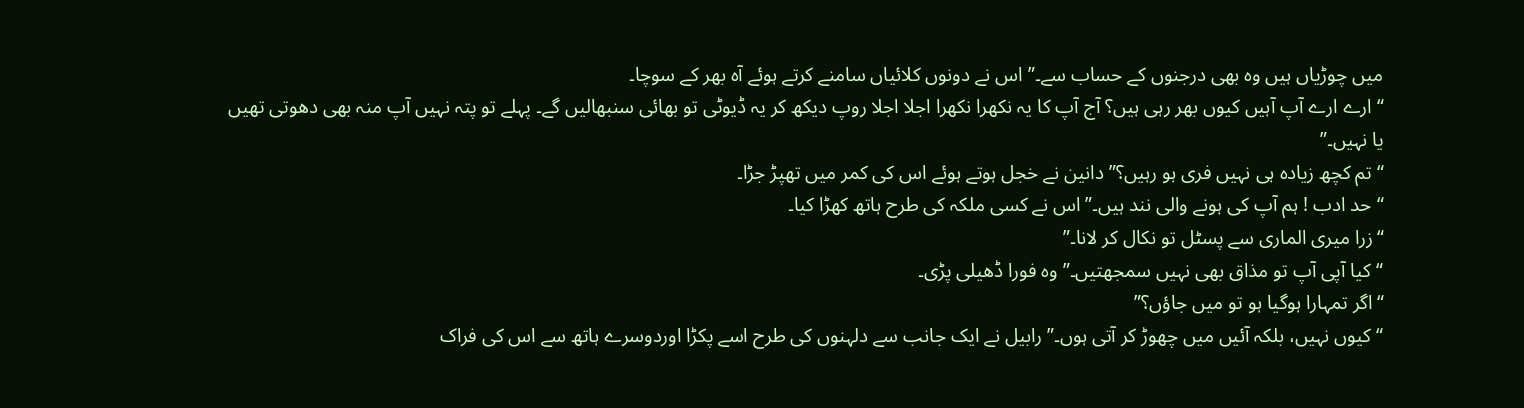میں چوڑیاں ہیں وہ بھی درجنوں کے حساب سے۔” اس نے دونوں کلائیاں سامنے کرتے ہوئے آہ بھر کے سوچا۔
“ارے ارے آپ آہیں کیوں بھر رہی ہیں؟ آج آپ کا یہ نکھرا نکھرا اجلا اجلا روپ دیکھ کر یہ ڈیوٹی تو بھائی سنبھالیں گے۔ پہلے تو پتہ نہیں آپ منہ بھی دھوتی تھیں یا نہیں۔”
“تم کچھ زیادہ ہی نہیں فری ہو رہیں؟” دانین نے خجل ہوتے ہوئے اس کی کمر میں تھپڑ جڑا۔
“حد ادب ! ہم آپ کی ہونے والی نند ہیں۔” اس نے کسی ملکہ کی طرح ہاتھ کھڑا کیا۔
“زرا میری الماری سے پسٹل تو نکال کر لانا۔”
“کیا آپی آپ تو مذاق بھی نہیں سمجھتیں۔” وہ فورا ڈھیلی پڑی۔
“اگر تمہارا ہوگیا ہو تو میں جاؤں؟”
“کیوں نہیں، بلکہ آئیں میں چھوڑ کر آتی ہوں۔” رابیل نے ایک جانب سے دلہنوں کی طرح اسے پکڑا اوردوسرے ہاتھ سے اس کی فراک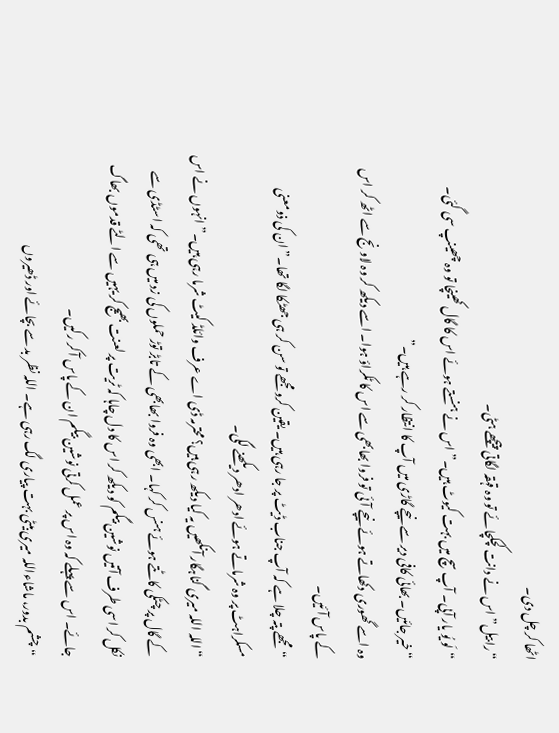اٹھا کر چل دی۔
“رابیل” اس نے دانت کچکچائے تو وہ قہقہ لگاتی پیچھے ہٹی۔
“لَو یُو یار آپی۔ آپ سچ میں بہت کیوٹ ہیں۔” اس نے ہنستے ہوئے اس کا گال کھینچا تو وہ چھینپ سی گئی۔
“خیر جائیں۔ بھائی کافی دیر سے نیچے گاڑی میں آپ کا انتظار کر رہے ہیں۔”
وہ اسے گھوری دکھاتے ہوئے نیچے آئی تو فروا بھابھی سے اس کا ٹکراؤ ہوا۔ اسے دیکھ کر وہ لاونج سے اٹھ کر اس کے پاس آئیں۔
“مجھے پتہ چلا ہے کہ آپ جناب ڈیٹ پر جا رہی ہیں۔ یقین کرو مجھے تو سن کر ہی جھٹکا لگا تھا۔” ان کی ذومعنی مسکراہٹ پر وہ شرماتے ہوئے ادھر ادھر دیکھنے لگی۔
“اللہ اللہ میری گناہگار آنکھیں یہ کیا دیکھ رہی ہیں؟ محترمہ ڈی اے عرف وائلڈ کیٹ شرما رہی ہیں۔” انہوں نے اس کے گال پر چٹکی کاٹتے ہوئے ہنس کر کہا۔ ابھی وہ فروا بھابھی کے تابڑ توڑ حملوں کی زد میں ہی تھی کہ اسٹڈی سے نکل کر اسی طرف آتیں نوشین بیگم کو دیکھ کر اس کا دل چاہا کہ ٹریت پر لعنت بھیج کر یہیں سے الٹے قدموں بھاگ جائے۔ اس سے پہلے کہ وہ اس پر عمل کرتی نوشین بیگم ان کے پاس آ کر رکیں۔
“چشم بدور، ماشاءاللہ میری بیٹی بہت پیاری لگ رہی ہے۔ اللہ نظر بد سے بچائے اور ڈھیروں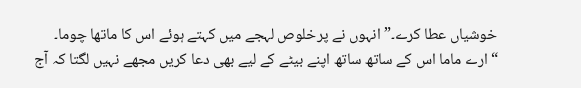خوشیاں عطا کرے۔” انہوں نے پرخلوص لہجے میں کہتے ہوئے اس کا ماتھا چوما۔
“ارے ماما اس کے ساتھ ساتھ اپنے بیٹے کے لیے بھی دعا کریں مجھے نہیں لگتا کہ آج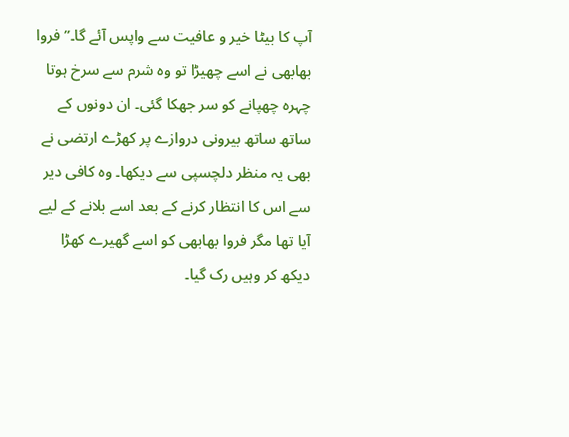آپ کا بیٹا خیر و عافیت سے واپس آئے گا۔” فروا بھابھی نے اسے چھیڑا تو وہ شرم سے سرخ ہوتا چہرہ چھپانے کو سر جھکا گئی۔ ان دونوں کے ساتھ ساتھ بیرونی دروازے پر کھڑے ارتضی نے بھی یہ منظر دلچسپی سے دیکھا۔ وہ کافی دیر سے اس کا انتظار کرنے کے بعد اسے بلانے کے لیے آیا تھا مگر فروا بھابھی کو اسے گھیرے کھڑا دیکھ کر وہیں رک گیا۔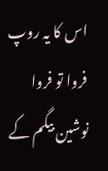اس کا یہ روپ فروا تو فروا نوشین بیگم کے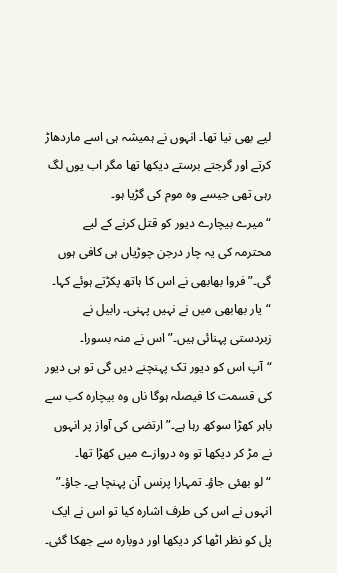لیے بھی نیا تھا۔ انہوں نے ہمیشہ ہی اسے ماردھاڑ کرتے اور گرجتے برستے دیکھا تھا مگر اب یوں لگ رہی تھی جیسے وہ موم کی گڑیا ہو۔
“میرے بیچارے دیور کو قتل کرنے کے لیے محترمہ کی یہ چار درجن چوڑیاں ہی کافی ہوں گی۔” فروا بھابھی نے اس کا ہاتھ پکڑتے ہوئے کہا۔
“یار بھابھی میں نے نہیں پہنی۔ رابیل نے زبردستی پہنائی ہیں۔” اس نے منہ بسورا۔
“آپ اس کو دیور تک پہنچنے دیں گی تو ہی دیور کی قسمت کا فیصلہ ہوگا ناں وہ بیچارہ کب سے باہر کھڑا سوکھ رہا ہے۔” ارتضی کی آواز پر انہوں نے مڑ کر دیکھا تو وہ دروازے میں کھڑا تھا۔
“لو بھئی جاؤ۔ تمہارا پرنس آن پہنچا ہے۔ جاؤ۔” انہوں نے اس کی طرف اشارہ کیا تو اس نے ایک پل کو نظر اٹھا کر دیکھا اور دوبارہ سے جھکا گئی۔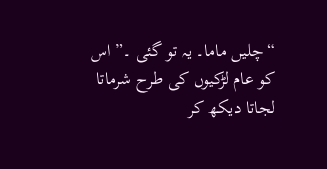“چلیں ماما۔ یہ تو گئی ۔” اس کو عام لڑکیوں کی طرح شرماتا لجاتا دیکھ کر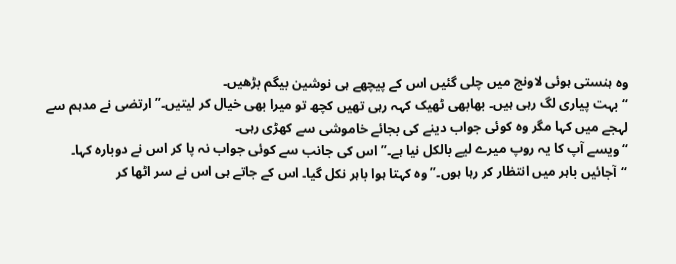وہ ہنستی ہوئی لاونج میں چلی گئیں اس کے پیچھے ہی نوشین بیگم بڑھیں۔
“بہت پیاری لگ رہی ہیں۔ بھابھی ٹھیک کہہ رہی تھیں کچھ تو میرا بھی خیال کر لیتیں۔” ارتضی نے مدہم سے لہجے میں کہا مگر وہ کوئی جواب دینے کی بجائے خاموشی سے کھڑی رہی۔
“ویسے آپ کا یہ روپ میرے لیے بالکل نیا ہے۔” اس کی جانب سے کوئی جواب نہ پا کر اس نے دوبارہ کہا۔
“آجائیں باہر میں انتظار کر رہا ہوں۔” وہ کہتا ہوا باہر نکل گیا۔ اس کے جاتے ہی اس نے سر اٹھا کر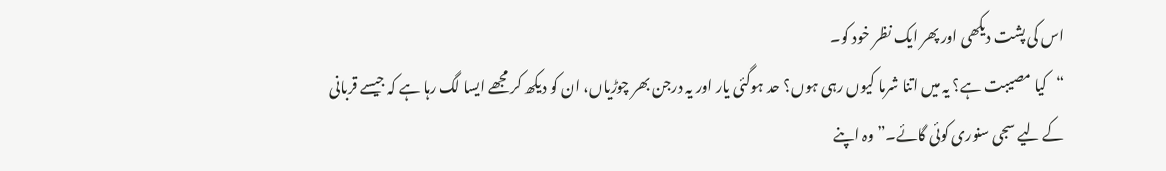اس کی پشت دیکھی اور پھر ایک نظر خود کو۔
“کیا مصیبت ہے؟ یہ میں اتنا شرما کیوں رہی ہوں؟ حد ہوگئی یار اور یہ درجن بھر چوڑیاں، ان کو دیکھ کر مجھے ایسا لگ رہا ہے کہ جیسے قربانی کے لیے سجی سنوری کوئی گائے۔” وہ اپنے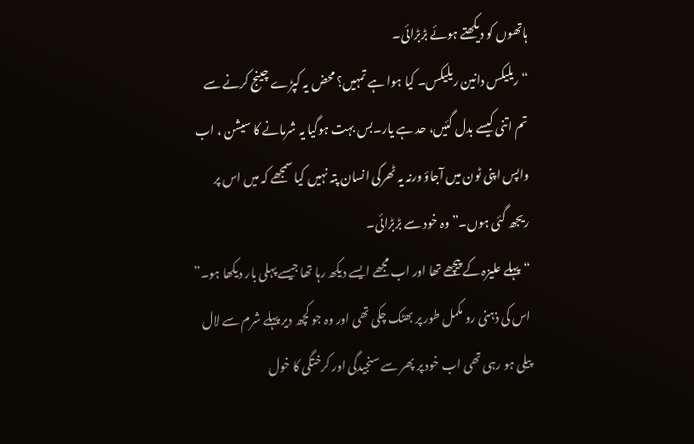ہاتھوں کو دیکھتے ہوئے بڑبڑائی۔
“ریلیکس دانین ریلیکس۔ کیا ہوا ہے تمہیں؟ محض یہ کپڑے چینج کرنے سے تم اتنی کیسے بدل گئیں، حد ہے یار۔بس بہت ہوگیا یہ شرمانے کا سیشن ، اب واپس اپنی ٹون میں آجاؤ ورنہ یہ ٹھرکی انسان پتہ نہیں کیا سمجھے کہ میں اس پر ریجھ گئی ہوں۔” وہ خود سے بڑبڑائی۔
“پہلے علیزہ کے پیچھے تھا اور اب مجھے ایسے دیکھ رہا تھا جیسے پہلی بار دیکھا ہو۔” اس کی ذہنی رو مکمل طور پر بھٹک چکی تھی اور وہ جو کچھ دیر پہلے شرم سے لال پیلی ہو رہی تھی اب خود پر پھر سے سنجیدگی اور کرختگی کا خول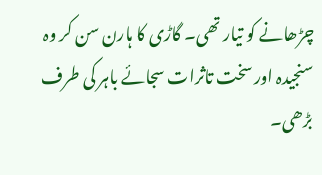چڑھانے کو تیار تھی۔ گاڑی کا ہارن سن کر وہ سنجیدہ اور سخت تاثرات سجائے باہر کی طرف بڑھی۔